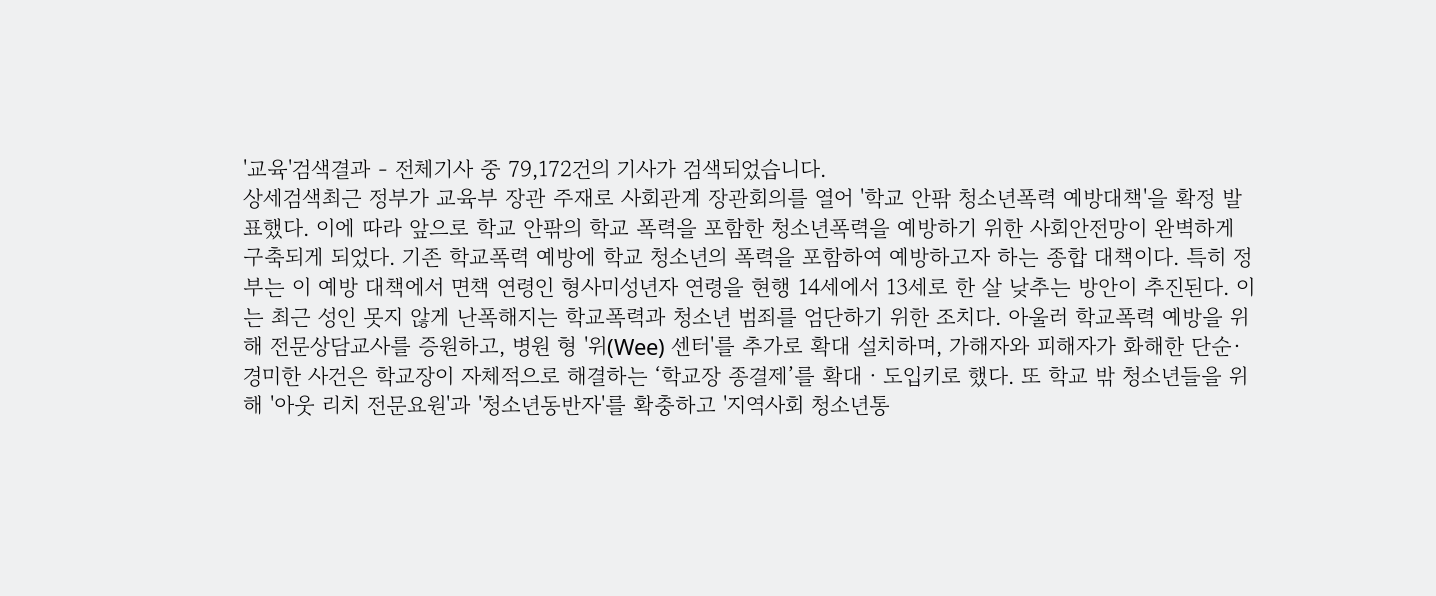'교육'검색결과 - 전체기사 중 79,172건의 기사가 검색되었습니다.
상세검색최근 정부가 교육부 장관 주재로 사회관계 장관회의를 열어 '학교 안팎 청소년폭력 예방대책'을 확정 발표했다. 이에 따라 앞으로 학교 안팎의 학교 폭력을 포함한 청소년폭력을 예방하기 위한 사회안전망이 완벽하게 구축되게 되었다. 기존 학교폭력 예방에 학교 청소년의 폭력을 포함하여 예방하고자 하는 종합 대책이다. 특히 정부는 이 예방 대책에서 면책 연령인 형사미성년자 연령을 현행 14세에서 13세로 한 살 낮추는 방안이 추진된다. 이는 최근 성인 못지 않게 난폭해지는 학교폭력과 청소년 범죄를 엄단하기 위한 조치다. 아울러 학교폭력 예방을 위해 전문상담교사를 증원하고, 병원 형 '위(Wee) 센터'를 추가로 확대 설치하며, 가해자와 피해자가 화해한 단순·경미한 사건은 학교장이 자체적으로 해결하는 ‘학교장 종결제’를 확대ㆍ도입키로 했다. 또 학교 밖 청소년들을 위해 '아웃 리치 전문요원'과 '청소년동반자'를 확충하고 '지역사회 청소년통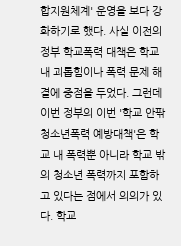합지원체계' 운영을 보다 강화하기로 했다. 사실 이전의 정부 학교폭력 대책은 학교 내 괴롭힘이나 폭력 문제 해결에 중점을 두었다. 그런데 이번 정부의 이번 '학교 안팎 청소년폭력 예방대책'은 학교 내 폭력뿐 아니라 학교 밖의 청소년 폭력까지 포함하고 있다는 점에서 의의가 있다. 학교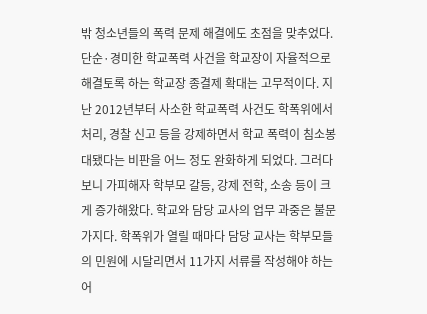밖 청소년들의 폭력 문제 해결에도 초점을 맞추었다. 단순·경미한 학교폭력 사건을 학교장이 자율적으로 해결토록 하는 학교장 종결제 확대는 고무적이다. 지난 2012년부터 사소한 학교폭력 사건도 학폭위에서 처리, 경찰 신고 등을 강제하면서 학교 폭력이 침소봉대됐다는 비판을 어느 정도 완화하게 되었다. 그러다보니 가피해자 학부모 갈등, 강제 전학, 소송 등이 크게 증가해왔다. 학교와 담당 교사의 업무 과중은 불문가지다. 학폭위가 열릴 때마다 담당 교사는 학부모들의 민원에 시달리면서 11가지 서류를 작성해야 하는 어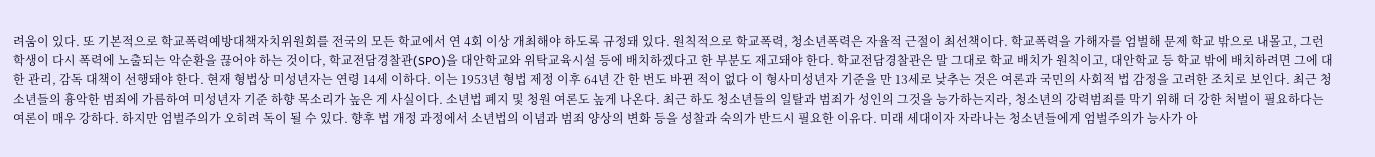려움이 있다. 또 기본적으로 학교폭력예방대책자치위원회를 전국의 모든 학교에서 연 4회 이상 개최해야 하도록 규정돼 있다. 원칙적으로 학교폭력, 청소년폭력은 자율적 근절이 최선책이다. 학교폭력을 가해자를 엄벌해 문제 학교 밖으로 내몰고, 그런 학생이 다시 폭력에 노출되는 악순환을 끊어야 하는 것이다, 학교전담경찰관(SPO)을 대안학교와 위탁교육시설 등에 배치하겠다고 한 부분도 재고돼야 한다. 학교전담경찰관은 말 그대로 학교 배치가 원칙이고, 대안학교 등 학교 밖에 배치하려면 그에 대한 관리, 감독 대책이 선행돼야 한다. 현재 형법상 미성년자는 연령 14세 이하다. 이는 1953년 형법 제정 이후 64년 간 한 번도 바뀐 적이 없다 이 형사미성년자 기준을 만 13세로 낮추는 것은 여론과 국민의 사회적 법 감정을 고려한 조치로 보인다. 최근 청소년들의 흉악한 범죄에 가름하여 미성년자 기준 하향 목소리가 높은 게 사실이다. 소년법 폐지 및 청원 여론도 높게 나온다. 최근 하도 청소년들의 일탈과 범죄가 성인의 그것을 능가하는지라, 청소년의 강력범죄를 막기 위해 더 강한 처벌이 필요하다는 여론이 매우 강하다. 하지만 엄벌주의가 오히려 독이 될 수 있다. 향후 법 개정 과정에서 소년법의 이념과 범죄 양상의 변화 등을 성찰과 숙의가 반드시 필요한 이유다. 미래 세대이자 자라나는 청소년들에게 엄벌주의가 능사가 아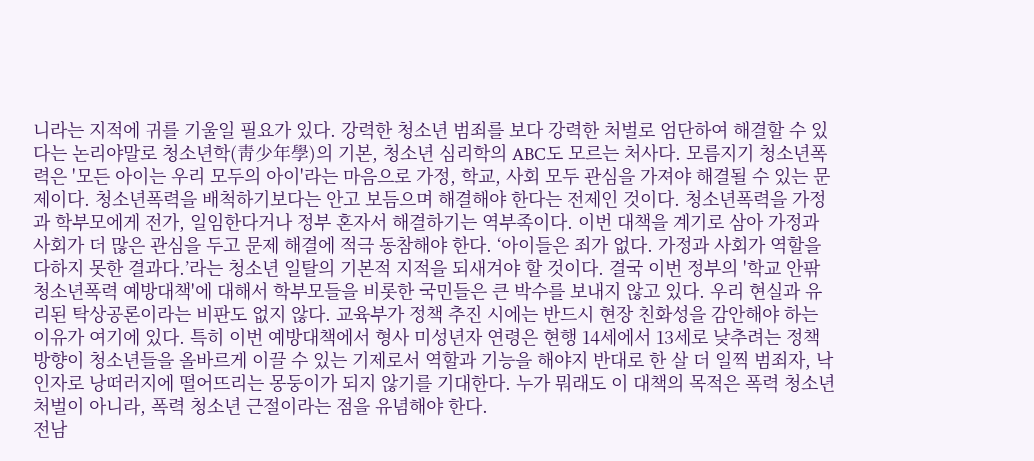니라는 지적에 귀를 기울일 필요가 있다. 강력한 청소년 범죄를 보다 강력한 처벌로 엄단하여 해결할 수 있다는 논리야말로 청소년학(靑少年學)의 기본, 청소년 심리학의 ABC도 모르는 처사다. 모름지기 청소년폭력은 '모든 아이는 우리 모두의 아이'라는 마음으로 가정, 학교, 사회 모두 관심을 가져야 해결될 수 있는 문제이다. 청소년폭력을 배척하기보다는 안고 보듬으며 해결해야 한다는 전제인 것이다. 청소년폭력을 가정과 학부모에게 전가, 일임한다거나 정부 혼자서 해결하기는 역부족이다. 이번 대책을 계기로 삼아 가정과 사회가 더 많은 관심을 두고 문제 해결에 적극 동참해야 한다. ‘아이들은 죄가 없다. 가정과 사회가 역할을 다하지 못한 결과다.’라는 청소년 일탈의 기본적 지적을 되새겨야 할 것이다. 결국 이번 정부의 '학교 안팎 청소년폭력 예방대책'에 대해서 학부모들을 비롯한 국민들은 큰 박수를 보내지 않고 있다. 우리 현실과 유리된 탁상공론이라는 비판도 없지 않다. 교육부가 정책 추진 시에는 반드시 현장 친화성을 감안해야 하는 이유가 여기에 있다. 특히 이번 예방대책에서 형사 미성년자 연령은 현행 14세에서 13세로 낮추려는 정책 방향이 청소년들을 올바르게 이끌 수 있는 기제로서 역할과 기능을 해야지 반대로 한 살 더 일찍 범죄자, 낙인자로 낭떠러지에 떨어뜨리는 몽둥이가 되지 않기를 기대한다. 누가 뭐래도 이 대책의 목적은 폭력 청소년 처벌이 아니라, 폭력 청소년 근절이라는 점을 유념해야 한다.
전남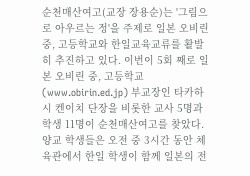순천매산여고(교장 장용순)는 '그림으로 아우르는 정'을 주제로 일본 오비린 중, 고등학교와 한일교육교류를 활발히 추진하고 있다. 이번이 5회 째로 일본 오비린 중, 고등학교(www.obirin.ed.jp) 부교장인 타카하시 켄이치 단장을 비롯한 교사 5명과 학생 11명이 순천매산여고를 찾았다. 양교 학생들은 오전 중 3시간 동안 체육관에서 한일 학생이 함께 일본의 전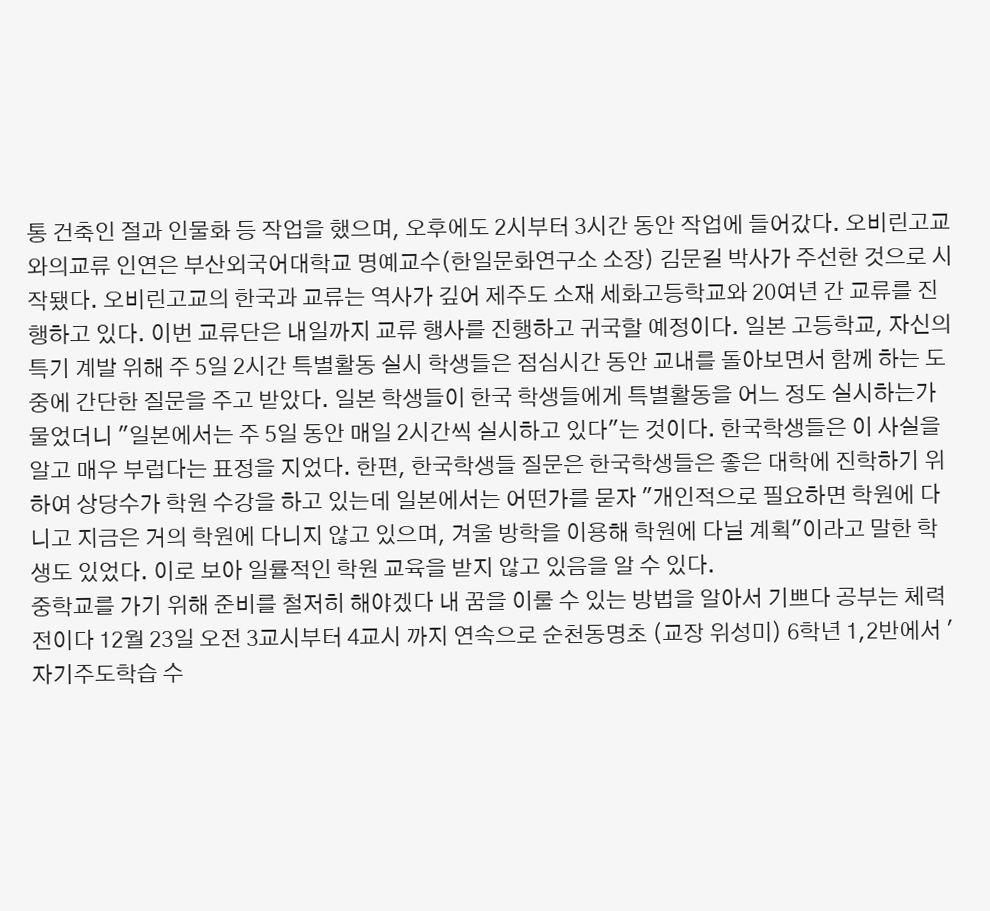통 건축인 절과 인물화 등 작업을 했으며, 오후에도 2시부터 3시간 동안 작업에 들어갔다. 오비린고교와의교류 인연은 부산외국어대학교 명예교수(한일문화연구소 소장) 김문길 박사가 주선한 것으로 시작됐다. 오비린고교의 한국과 교류는 역사가 깊어 제주도 소재 세화고등학교와 20여년 간 교류를 진행하고 있다. 이번 교류단은 내일까지 교류 행사를 진행하고 귀국할 예정이다. 일본 고등학교, 자신의 특기 계발 위해 주 5일 2시간 특별활동 실시 학생들은 점심시간 동안 교내를 돌아보면서 함께 하는 도중에 간단한 질문을 주고 받았다. 일본 학생들이 한국 학생들에게 특별활동을 어느 정도 실시하는가 물었더니 "일본에서는 주 5일 동안 매일 2시간씩 실시하고 있다"는 것이다. 한국학생들은 이 사실을 알고 매우 부럽다는 표정을 지었다. 한편, 한국학생들 질문은 한국학생들은 좋은 대학에 진학하기 위하여 상당수가 학원 수강을 하고 있는데 일본에서는 어떤가를 묻자 "개인적으로 필요하면 학원에 다니고 지금은 거의 학원에 다니지 않고 있으며, 겨울 방학을 이용해 학원에 다닐 계획"이라고 말한 학생도 있었다. 이로 보아 일률적인 학원 교육을 받지 않고 있음을 알 수 있다.
중학교를 가기 위해 준비를 철저히 해야겠다 내 꿈을 이룰 수 있는 방법을 알아서 기쁘다 공부는 체력전이다 12월 23일 오전 3교시부터 4교시 까지 연속으로 순천동명초 (교장 위성미) 6학년 1,2반에서 '자기주도학습 수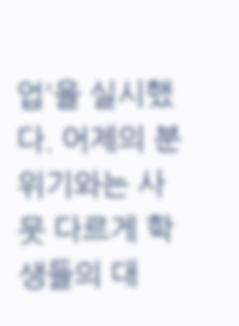업'을 실시했다. 어제의 분위기와는 사뭇 다르게 학생들의 대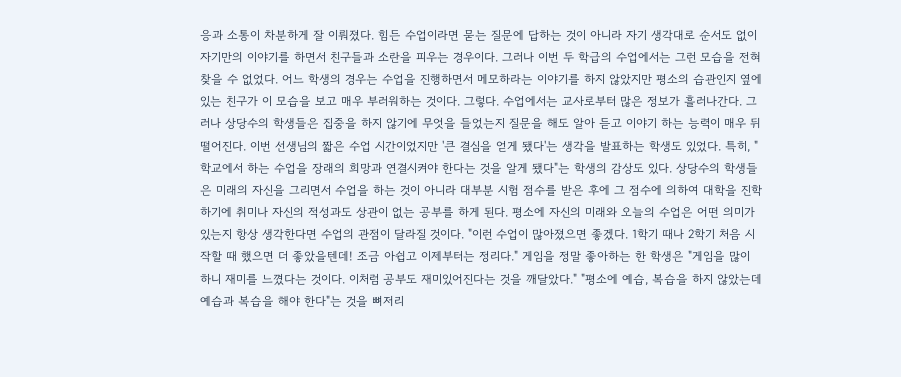응과 소통이 차분하게 잘 이뤄졌다. 힘든 수업이라면 묻는 질문에 답하는 것이 아니라 자기 생각대로 순서도 없이 자기만의 이야기를 하면서 친구들과 소란을 피우는 경우이다. 그러나 이번 두 학급의 수업에서는 그런 모습을 전혀 찾을 수 없었다. 어느 학생의 경우는 수업을 진행하면서 메모하라는 이야기를 하지 않았지만 평소의 습관인지 옆에 있는 친구가 이 모습을 보고 매우 부러워하는 것이다. 그렇다. 수업에서는 교사로부터 많은 정보가 흘러나간다. 그러나 상당수의 학생들은 집중을 하지 않기에 무엇을 들었는지 질문을 해도 알아 듣고 이야기 하는 능력이 매우 뒤떨어진다. 이번 선생님의 짧은 수업 시간이었지만 '큰 결심을 얻게 됐다'는 생각을 발표하는 학생도 있었다. 특히, "학교에서 하는 수업을 장래의 희망과 연결시켜야 한다는 것을 알게 됐다"는 학생의 감상도 있다. 상당수의 학생들은 미래의 자신을 그리면서 수업을 하는 것이 아니라 대부분 시험 점수를 받은 후에 그 점수에 의하여 대학을 진학하기에 취미나 자신의 적성과도 상관이 없는 공부를 하게 된다. 평소에 자신의 미래와 오늘의 수업은 어떤 의미가 있는지 항상 생각한다면 수업의 관점이 달라질 것이다. "이런 수업이 많아졌으면 좋겠다. 1학기 때나 2학기 처음 시작할 때 했으면 더 좋았을텐데! 조금 아쉽고 이제부터는 정리다." 게임을 정말 좋아하는 한 학생은 "게임을 많이 하니 재미를 느꼈다는 것이다. 이처럼 공부도 재미있어진다는 것을 깨달았다." "평소에 예습, 복습을 하지 않았는데 예습과 복습을 해야 한다"는 것을 뼈저리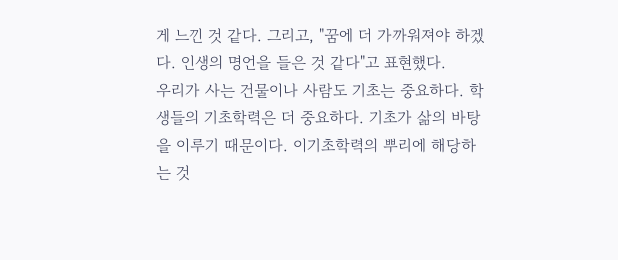게 느낀 것 같다. 그리고, "꿈에 더 가까워져야 하겠다. 인생의 명언을 들은 것 같다"고 표현했다.
우리가 사는 건물이나 사람도 기초는 중요하다. 학생들의 기초학력은 더 중요하다. 기초가 삶의 바탕을 이루기 때문이다. 이기초학력의 뿌리에 해당하는 것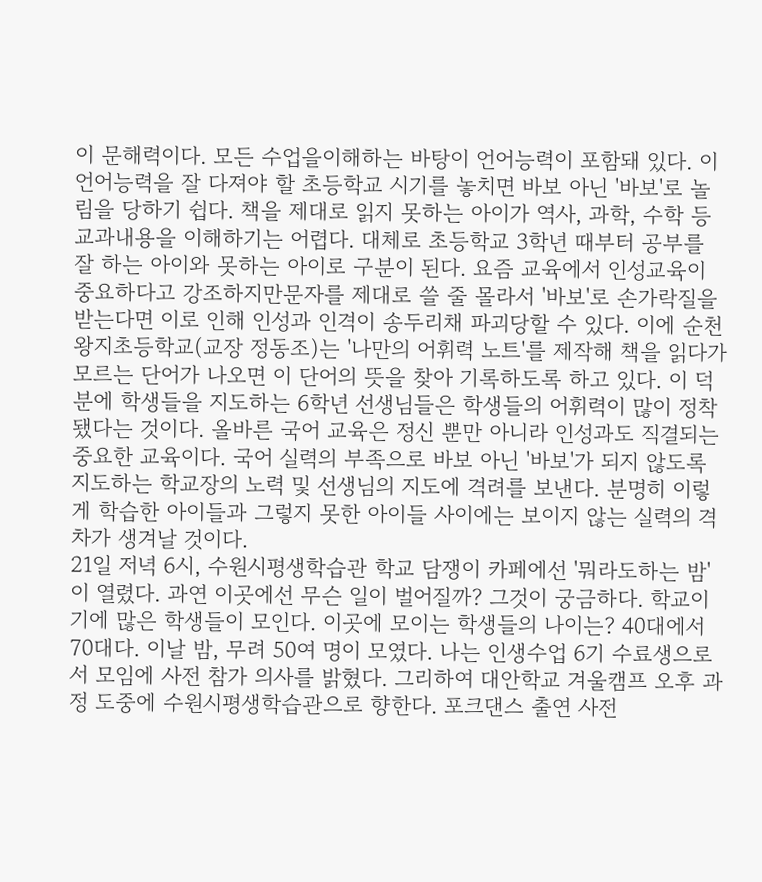이 문해력이다. 모든 수업을이해하는 바탕이 언어능력이 포함돼 있다. 이 언어능력을 잘 다져야 할 초등학교 시기를 놓치면 바보 아닌 '바보'로 놀림을 당하기 쉽다. 책을 제대로 읽지 못하는 아이가 역사, 과학, 수학 등 교과내용을 이해하기는 어렵다. 대체로 초등학교 3학년 때부터 공부를 잘 하는 아이와 못하는 아이로 구분이 된다. 요즘 교육에서 인성교육이 중요하다고 강조하지만문자를 제대로 쓸 줄 몰라서 '바보'로 손가락질을 받는다면 이로 인해 인성과 인격이 송두리채 파괴당할 수 있다. 이에 순천왕지초등학교(교장 정동조)는 '나만의 어휘력 노트'를 제작해 책을 읽다가 모르는 단어가 나오면 이 단어의 뜻을 찾아 기록하도록 하고 있다. 이 덕분에 학생들을 지도하는 6학년 선생님들은 학생들의 어휘력이 많이 정착됐다는 것이다. 올바른 국어 교육은 정신 뿐만 아니라 인성과도 직결되는 중요한 교육이다. 국어 실력의 부족으로 바보 아닌 '바보'가 되지 않도록 지도하는 학교장의 노력 및 선생님의 지도에 격려를 보낸다. 분명히 이렇게 학습한 아이들과 그렇지 못한 아이들 사이에는 보이지 않는 실력의 격차가 생겨날 것이다.
21일 저녁 6시, 수원시평생학습관 학교 담쟁이 카페에선 '뭐라도하는 밤'이 열렸다. 과연 이곳에선 무슨 일이 벌어질까? 그것이 궁금하다. 학교이기에 많은 학생들이 모인다. 이곳에 모이는 학생들의 나이는? 40대에서 70대다. 이날 밤, 무려 50여 명이 모였다. 나는 인생수업 6기 수료생으로서 모임에 사전 참가 의사를 밝혔다. 그리하여 대안학교 겨울캠프 오후 과정 도중에 수원시평생학습관으로 향한다. 포크댄스 출연 사전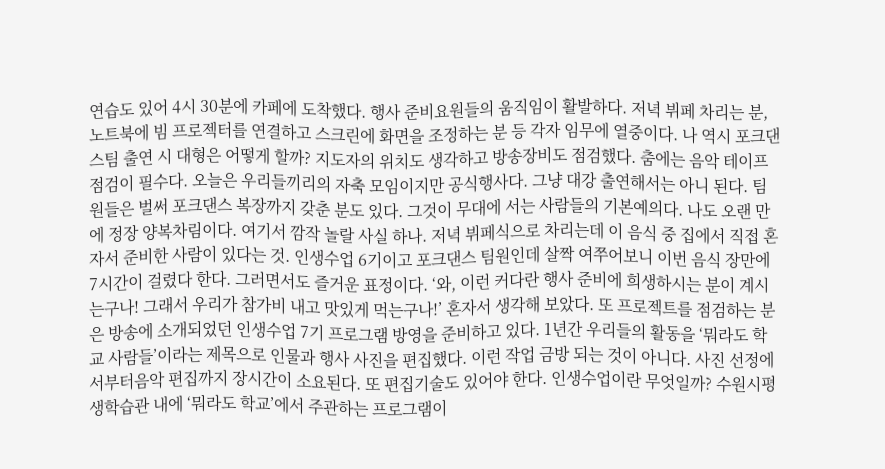연습도 있어 4시 30분에 카페에 도착했다. 행사 준비요원들의 움직임이 활발하다. 저녁 뷔페 차리는 분, 노트북에 빔 프로젝터를 연결하고 스크린에 화면을 조정하는 분 등 각자 임무에 열중이다. 나 역시 포크댄스팀 출연 시 대형은 어떻게 할까? 지도자의 위치도 생각하고 방송장비도 점검했다. 춤에는 음악 테이프 점검이 필수다. 오늘은 우리들끼리의 자축 모임이지만 공식행사다. 그냥 대강 출연해서는 아니 된다. 팀원들은 벌써 포크댄스 복장까지 갖춘 분도 있다. 그것이 무대에 서는 사람들의 기본예의다. 나도 오랜 만에 정장 양복차림이다. 여기서 깜작 놀랄 사실 하나. 저녁 뷔페식으로 차리는데 이 음식 중 집에서 직접 혼자서 준비한 사람이 있다는 것. 인생수업 6기이고 포크댄스 팀원인데 살짝 여쭈어보니 이번 음식 장만에 7시간이 걸렸다 한다. 그러면서도 즐거운 표정이다. ‘와, 이런 커다란 행사 준비에 희생하시는 분이 계시는구나! 그래서 우리가 참가비 내고 맛있게 먹는구나!’ 혼자서 생각해 보았다. 또 프로젝트를 점검하는 분은 방송에 소개되었던 인생수업 7기 프로그램 방영을 준비하고 있다. 1년간 우리들의 활동을 ‘뭐라도 학교 사람들’이라는 제목으로 인물과 행사 사진을 편집했다. 이런 작업 금방 되는 것이 아니다. 사진 선정에서부터음악 편집까지 장시간이 소요된다. 또 편집기술도 있어야 한다. 인생수업이란 무엇일까? 수원시평생학습관 내에 ‘뭐라도 학교’에서 주관하는 프로그램이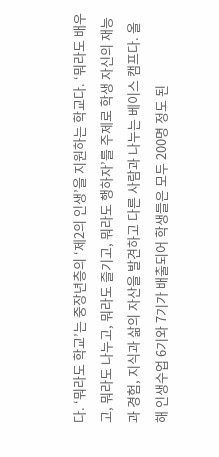다. ‘뭐라도 학교’는 중장년층의 ‘제2의 인생’을 지원하는 학교다. ‘뭐라도 배우고, 뭐라도 나누고, 뭐라도 즐기고, 뭐라도 행하자’를 주제로 학생 자신의 재능과 경험, 지식과 삶의 자산을 발견하고 다른 사람과 나누는 베이스 캠프다. 올해 인생수업 6기와 7기가 배출되어 학생들은 모두 200명 정도 된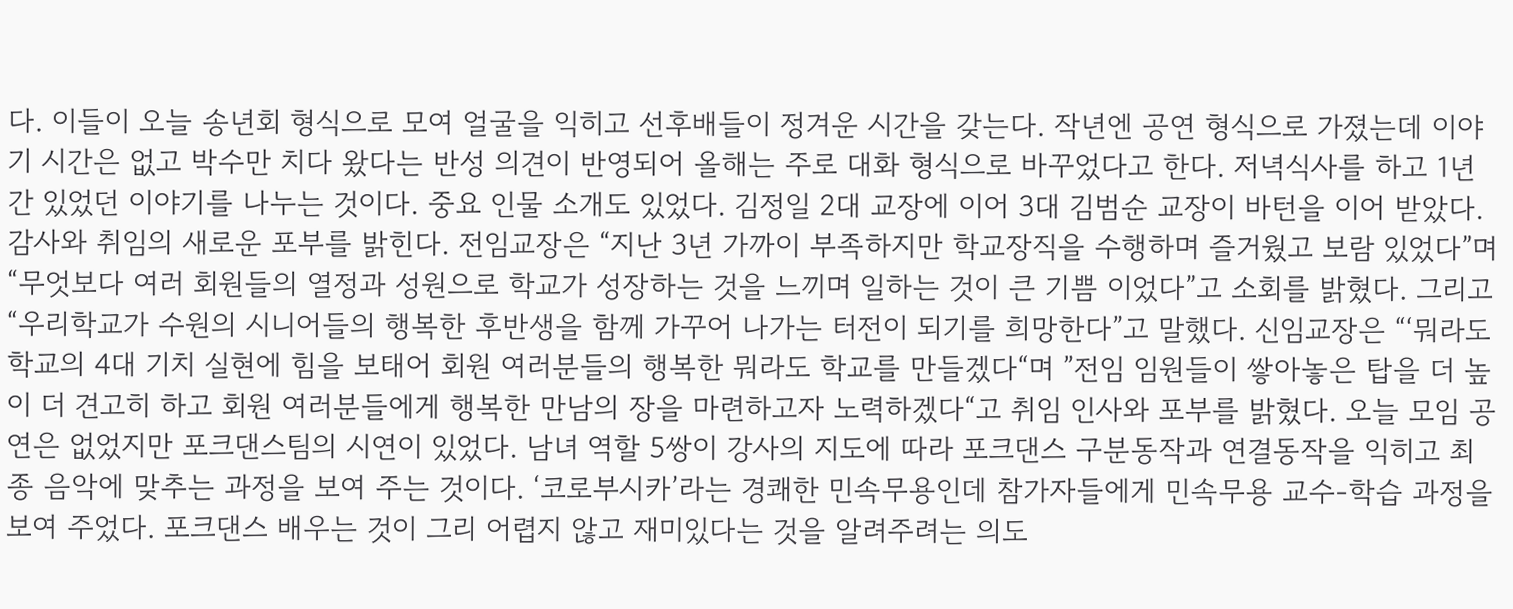다. 이들이 오늘 송년회 형식으로 모여 얼굴을 익히고 선후배들이 정겨운 시간을 갖는다. 작년엔 공연 형식으로 가졌는데 이야기 시간은 없고 박수만 치다 왔다는 반성 의견이 반영되어 올해는 주로 대화 형식으로 바꾸었다고 한다. 저녁식사를 하고 1년간 있었던 이야기를 나누는 것이다. 중요 인물 소개도 있었다. 김정일 2대 교장에 이어 3대 김범순 교장이 바턴을 이어 받았다. 감사와 취임의 새로운 포부를 밝힌다. 전임교장은 “지난 3년 가까이 부족하지만 학교장직을 수행하며 즐거웠고 보람 있었다”며 “무엇보다 여러 회원들의 열정과 성원으로 학교가 성장하는 것을 느끼며 일하는 것이 큰 기쁨 이었다”고 소회를 밝혔다. 그리고 “우리학교가 수원의 시니어들의 행복한 후반생을 함께 가꾸어 나가는 터전이 되기를 희망한다”고 말했다. 신임교장은 “‘뭐라도 학교의 4대 기치 실현에 힘을 보태어 회원 여러분들의 행복한 뭐라도 학교를 만들겠다“며 ”전임 임원들이 쌓아놓은 탑을 더 높이 더 견고히 하고 회원 여러분들에게 행복한 만남의 장을 마련하고자 노력하겠다“고 취임 인사와 포부를 밝혔다. 오늘 모임 공연은 없었지만 포크댄스팀의 시연이 있었다. 남녀 역할 5쌍이 강사의 지도에 따라 포크댄스 구분동작과 연결동작을 익히고 최종 음악에 맞추는 과정을 보여 주는 것이다. ‘코로부시카’라는 경쾌한 민속무용인데 참가자들에게 민속무용 교수-학습 과정을 보여 주었다. 포크댄스 배우는 것이 그리 어렵지 않고 재미있다는 것을 알려주려는 의도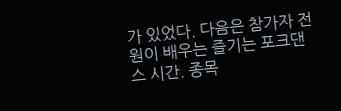가 있었다. 다음은 참가자 전원이 배우는 즐기는 포크댄스 시간. 종목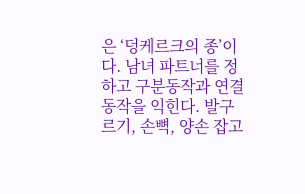은 ‘덩케르크의 종’이다. 남녀 파트너를 정하고 구분동작과 연결동작을 익힌다. 발구르기, 손뼉, 양손 잡고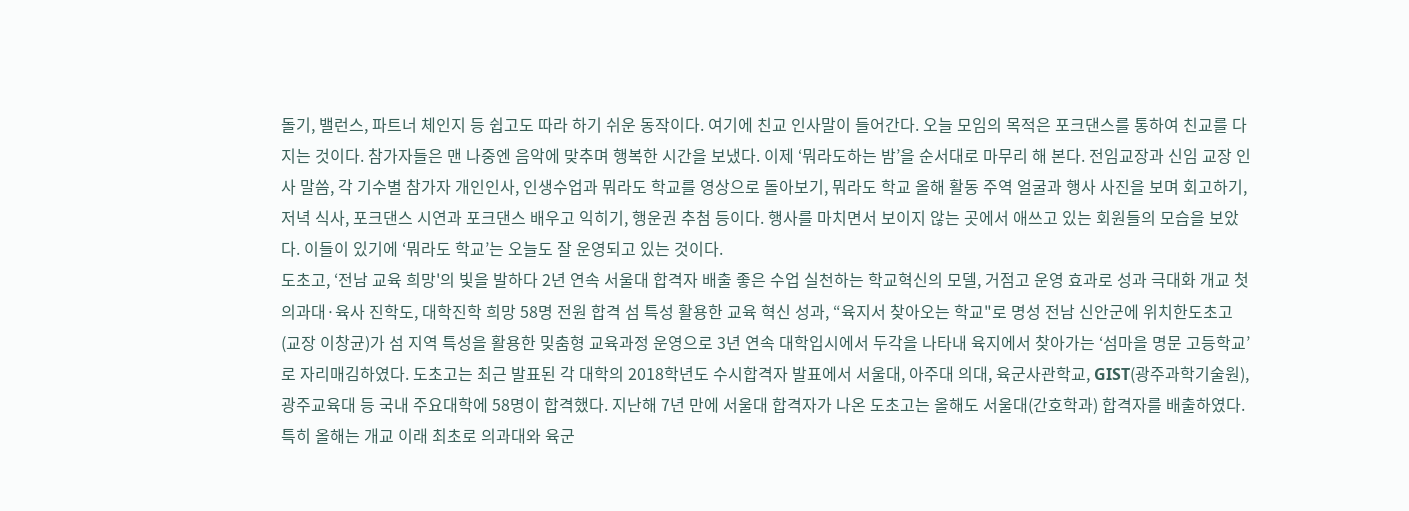돌기, 밸런스, 파트너 체인지 등 쉽고도 따라 하기 쉬운 동작이다. 여기에 친교 인사말이 들어간다. 오늘 모임의 목적은 포크댄스를 통하여 친교를 다지는 것이다. 참가자들은 맨 나중엔 음악에 맞추며 행복한 시간을 보냈다. 이제 ‘뭐라도하는 밤’을 순서대로 마무리 해 본다. 전임교장과 신임 교장 인사 말씀, 각 기수별 참가자 개인인사, 인생수업과 뭐라도 학교를 영상으로 돌아보기, 뭐라도 학교 올해 활동 주역 얼굴과 행사 사진을 보며 회고하기, 저녁 식사, 포크댄스 시연과 포크댄스 배우고 익히기, 행운권 추첨 등이다. 행사를 마치면서 보이지 않는 곳에서 애쓰고 있는 회원들의 모습을 보았다. 이들이 있기에 ‘뭐라도 학교’는 오늘도 잘 운영되고 있는 것이다.
도초고, ‘전남 교육 희망'의 빛을 발하다 2년 연속 서울대 합격자 배출 좋은 수업 실천하는 학교혁신의 모델, 거점고 운영 효과로 성과 극대화 개교 첫 의과대·육사 진학도, 대학진학 희망 58명 전원 합격 섬 특성 활용한 교육 혁신 성과, “육지서 찾아오는 학교"로 명성 전남 신안군에 위치한도초고(교장 이창균)가 섬 지역 특성을 활용한 밎춤형 교육과정 운영으로 3년 연속 대학입시에서 두각을 나타내 육지에서 찾아가는 ‘섬마을 명문 고등학교’로 자리매김하였다. 도초고는 최근 발표된 각 대학의 2018학년도 수시합격자 발표에서 서울대, 아주대 의대, 육군사관학교, GIST(광주과학기술원), 광주교육대 등 국내 주요대학에 58명이 합격했다. 지난해 7년 만에 서울대 합격자가 나온 도초고는 올해도 서울대(간호학과) 합격자를 배출하였다. 특히 올해는 개교 이래 최초로 의과대와 육군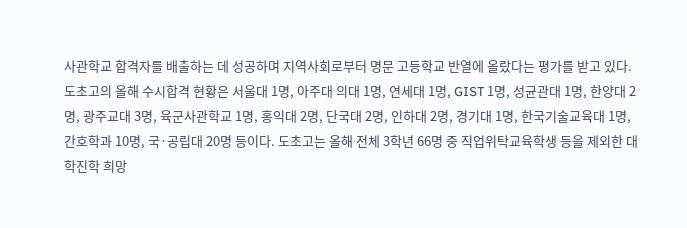사관학교 합격자를 배출하는 데 성공하며 지역사회로부터 명문 고등학교 반열에 올랐다는 평가를 받고 있다. 도초고의 올해 수시합격 현황은 서울대 1명, 아주대 의대 1명, 연세대 1명, GIST 1명, 성균관대 1명, 한양대 2명, 광주교대 3명, 육군사관학교 1명, 홍익대 2명, 단국대 2명, 인하대 2명, 경기대 1명, 한국기술교육대 1명, 간호학과 10명, 국·공립대 20명 등이다. 도초고는 올해 전체 3학년 66명 중 직업위탁교육학생 등을 제외한 대학진학 희망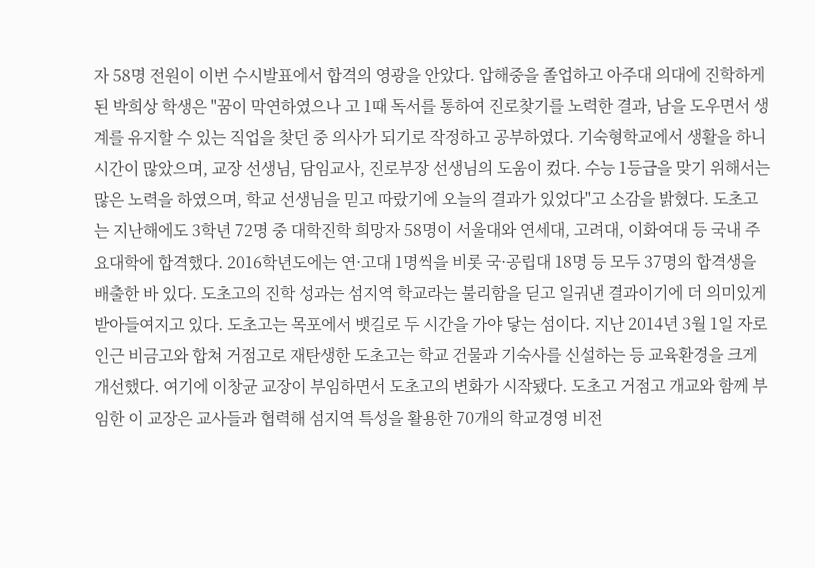자 58명 전원이 이번 수시발표에서 합격의 영광을 안았다. 압해중을 졸업하고 아주대 의대에 진학하게 된 박희상 학생은 "꿈이 막연하였으나 고 1때 독서를 통하여 진로찾기를 노력한 결과, 남을 도우면서 생계를 유지할 수 있는 직업을 찾던 중 의사가 되기로 작정하고 공부하였다. 기숙형학교에서 생활을 하니 시간이 많았으며, 교장 선생님, 담임교사, 진로부장 선생님의 도움이 컸다. 수능 1등급을 맞기 위해서는 많은 노력을 하였으며, 학교 선생님을 믿고 따랐기에 오늘의 결과가 있었다"고 소감을 밝혔다. 도초고는 지난해에도 3학년 72명 중 대학진학 희망자 58명이 서울대와 연세대, 고려대, 이화여대 등 국내 주요대학에 합격했다. 2016학년도에는 연·고대 1명씩을 비롯 국·공립대 18명 등 모두 37명의 합격생을 배출한 바 있다. 도초고의 진학 성과는 섬지역 학교라는 불리함을 딛고 일궈낸 결과이기에 더 의미있게 받아들여지고 있다. 도초고는 목포에서 뱃길로 두 시간을 가야 닿는 섬이다. 지난 2014년 3월 1일 자로 인근 비금고와 합쳐 거점고로 재탄생한 도초고는 학교 건물과 기숙사를 신설하는 등 교육환경을 크게 개선했다. 여기에 이창균 교장이 부임하면서 도초고의 변화가 시작됐다. 도초고 거점고 개교와 함께 부임한 이 교장은 교사들과 협력해 섬지역 특성을 활용한 70개의 학교경영 비전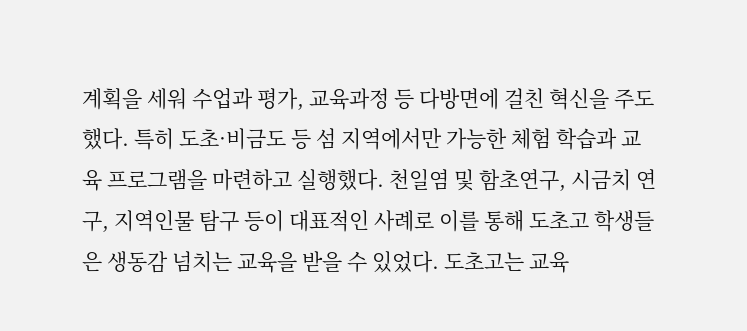계획을 세워 수업과 평가, 교육과정 등 다방면에 걸친 혁신을 주도했다. 특히 도초·비금도 등 섬 지역에서만 가능한 체험 학습과 교육 프로그램을 마련하고 실행했다. 천일염 및 함초연구, 시금치 연구, 지역인물 탐구 등이 대표적인 사례로 이를 통해 도초고 학생들은 생동감 넘치는 교육을 받을 수 있었다. 도초고는 교육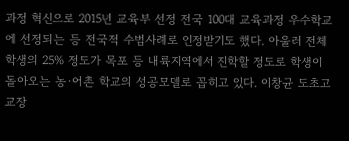과정 혁신으로 2015년 교육부 선정 전국 100대 교육과정 우수학교에 선정되는 등 전국적 수범사례로 인정받기도 했다. 아울러 전체 학생의 25% 정도가 목포 등 내륙지역에서 진학할 정도로 학생이 돌아오는 농·어촌 학교의 성공모델로 꼽히고 있다. 이창균 도초고 교장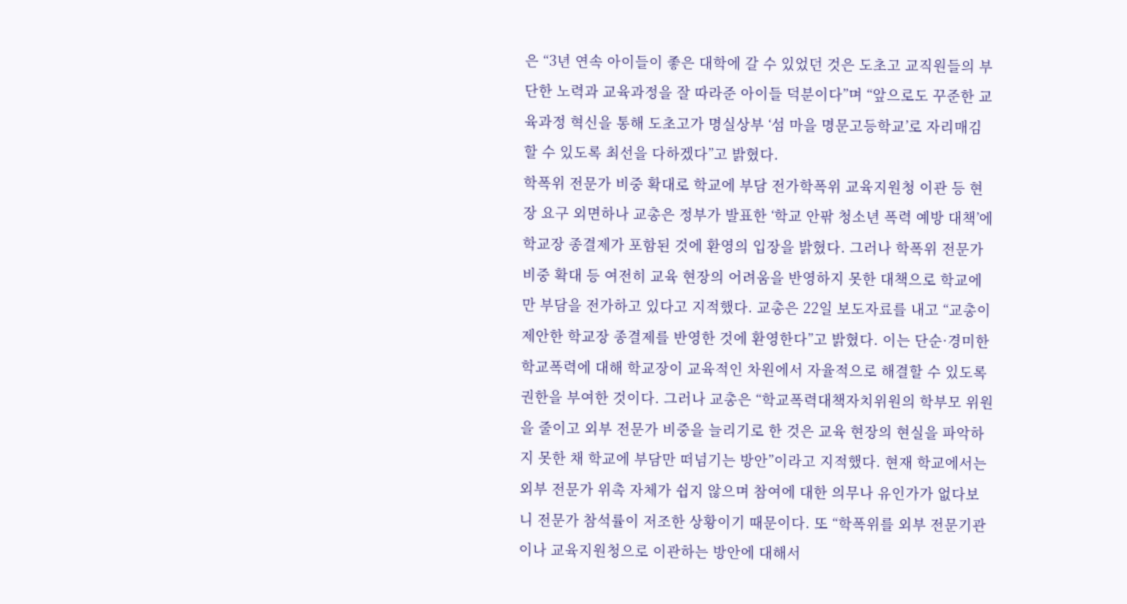은 “3년 연속 아이들이 좋은 대학에 갈 수 있었던 것은 도초고 교직원들의 부단한 노력과 교육과정을 잘 따라준 아이들 덕분이다”며 “앞으로도 꾸준한 교육과정 혁신을 통해 도초고가 명실상부 ‘섬 마을 명문고등학교’로 자리매김 할 수 있도록 최선을 다하겠다”고 밝혔다.
학폭위 전문가 비중 확대로 학교에 부담 전가학폭위 교육지원청 이관 등 현장 요구 외면하나 교총은 정부가 발표한 ‘학교 안팎 청소년 폭력 예방 대책’에 학교장 종결제가 포함된 것에 환영의 입장을 밝혔다. 그러나 학폭위 전문가 비중 확대 등 여전히 교육 현장의 어려움을 반영하지 못한 대책으로 학교에만 부담을 전가하고 있다고 지적했다. 교총은 22일 보도자료를 내고 “교총이 제안한 학교장 종결제를 반영한 것에 환영한다”고 밝혔다. 이는 단순·경미한 학교폭력에 대해 학교장이 교육적인 차원에서 자율적으로 해결할 수 있도록 권한을 부여한 것이다. 그러나 교총은 “학교폭력대책자치위원의 학부모 위원을 줄이고 외부 전문가 비중을 늘리기로 한 것은 교육 현장의 현실을 파악하지 못한 채 학교에 부담만 떠넘기는 방안”이라고 지적했다. 현재 학교에서는 외부 전문가 위촉 자체가 쉽지 않으며 참여에 대한 의무나 유인가가 없다보니 전문가 참석률이 저조한 상황이기 때문이다. 또 “학폭위를 외부 전문기관이나 교육지원청으로 이관하는 방안에 대해서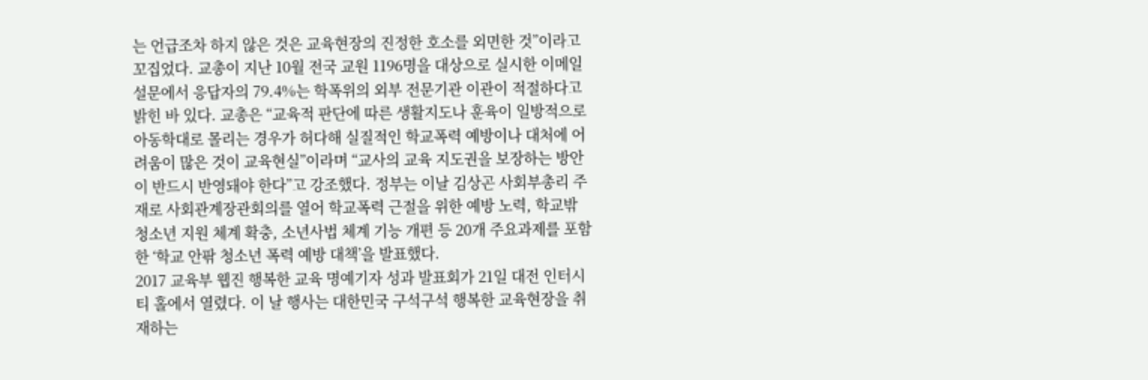는 언급조차 하지 않은 것은 교육현장의 진정한 호소를 외면한 것”이라고 꼬집었다. 교총이 지난 10월 전국 교원 1196명을 대상으로 실시한 이메일 설문에서 응답자의 79.4%는 학폭위의 외부 전문기관 이관이 적절하다고 밝힌 바 있다. 교총은 “교육적 판단에 따른 생활지도나 훈육이 일방적으로 아동학대로 몰리는 경우가 허다해 실질적인 학교폭력 예방이나 대처에 어려움이 많은 것이 교육현실”이라며 “교사의 교육 지도권을 보장하는 방안이 반드시 반영돼야 한다”고 강조했다. 정부는 이날 김상곤 사회부총리 주재로 사회관계장관회의를 열어 학교폭력 근절을 위한 예방 노력, 학교밖 청소년 지원 체계 확충, 소년사법 체계 기능 개편 등 20개 주요과제를 포함한 ‘학교 안팎 청소년 폭력 예방 대책’을 발표했다.
2017 교육부 웹진 행복한 교육 명예기자 성과 발표회가 21일 대전 인터시티 홀에서 열렸다. 이 날 행사는 대한민국 구석구석 행복한 교육현장을 취재하는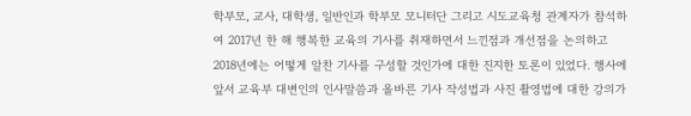학부모, 교사, 대학생, 일반인과 학부모 모니터단 그리고 시도교육청 관계자가 참석하여 2017년 한 해 행복한 교육의 기사를 취재하면서 느낀점과 개선점을 논의하고 2018년에는 어떻게 알찬 기사를 구성할 것인가에 대한 진지한 토론이 있었다. 행사에 앞서 교육부 대변인의 인사말씀과 올바른 기사 작성법과 사진 촬영법에 대한 강의가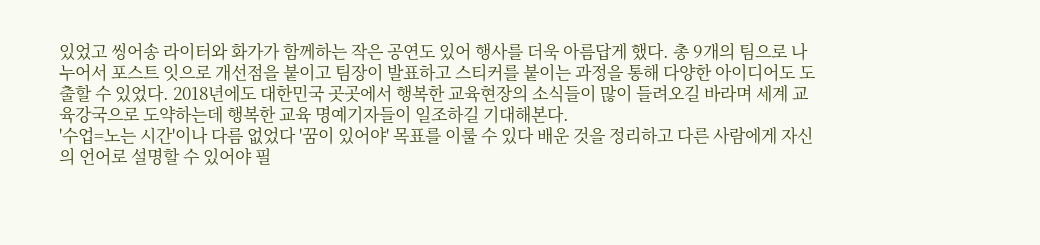있었고 씽어송 라이터와 화가가 함께하는 작은 공연도 있어 행사를 더욱 아름답게 했다. 총 9개의 팀으로 나누어서 포스트 잇으로 개선점을 붙이고 팀장이 발표하고 스티커를 붙이는 과정을 통해 다양한 아이디어도 도출할 수 있었다. 2018년에도 대한민국 곳곳에서 행복한 교육현장의 소식들이 많이 들려오길 바라며 세계 교육강국으로 도약하는데 행복한 교육 명예기자들이 일조하길 기대해본다.
'수업=노는 시간'이나 다름 없었다 '꿈이 있어야' 목표를 이룰 수 있다 배운 것을 정리하고 다른 사람에게 자신의 언어로 설명할 수 있어야 필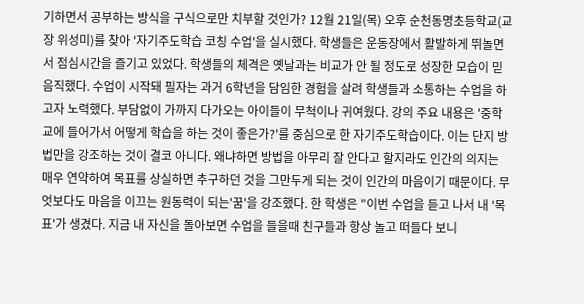기하면서 공부하는 방식을 구식으로만 치부할 것인가? 12월 21일(목) 오후 순천동명초등학교(교장 위성미)를 찾아 '자기주도학습 코칭 수업'을 실시했다. 학생들은 운동장에서 활발하게 뛰놀면서 점심시간을 즐기고 있었다. 학생들의 체격은 옛날과는 비교가 안 될 정도로 성장한 모습이 믿음직했다. 수업이 시작돼 필자는 과거 6학년을 담임한 경험을 살려 학생들과 소통하는 수업을 하고자 노력했다. 부담없이 가까지 다가오는 아이들이 무척이나 귀여웠다. 강의 주요 내용은 '중학교에 들어가서 어떻게 학습을 하는 것이 좋은가?'를 중심으로 한 자기주도학습이다. 이는 단지 방법만을 강조하는 것이 결코 아니다. 왜냐하면 방법을 아무리 잘 안다고 할지라도 인간의 의지는 매우 연약하여 목표를 상실하면 추구하던 것을 그만두게 되는 것이 인간의 마음이기 때문이다. 무엇보다도 마음을 이끄는 원동력이 되는'꿈'을 강조했다. 한 학생은 "이번 수업을 듣고 나서 내 '목표'가 생겼다. 지금 내 자신을 돌아보면 수업을 들을때 친구들과 항상 놀고 떠들다 보니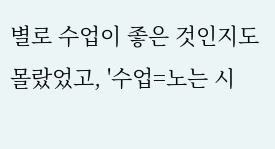별로 수업이 좋은 것인지도 몰랐었고, '수업=노는 시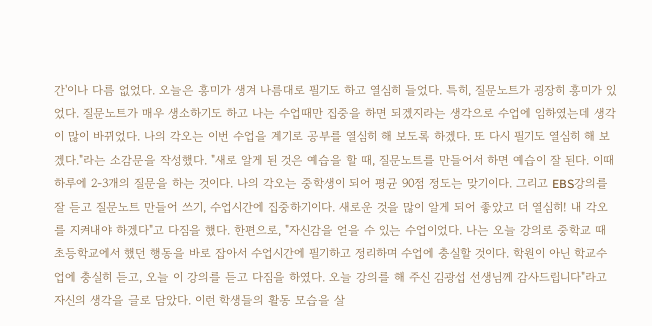간'이나 다름 없었다. 오늘은 흥미가 생겨 나름대로 필기도 하고 열심히 들었다. 특히, 질문노트가 굉장히 흥미가 있었다. 질문노트가 매우 생소하기도 하고 나는 수업때만 집중을 하면 되겠지라는 생각으로 수업에 임하였는데 생각이 많이 바뀌었다. 나의 각오는 이번 수업을 계기로 공부를 열심히 해 보도록 하겠다. 또 다시 필기도 열심히 해 보겠다."라는 소감문을 작성했다. "새로 알게 된 것은 예습을 할 때, 질문노트를 만들어서 하면 예습이 잘 된다. 이때 하루에 2-3개의 질문을 하는 것이다. 나의 각오는 중학생이 되어 평균 90점 정도는 맞기이다. 그리고 EBS강의를 잘 듣고 질문노트 만들어 쓰기, 수업시간에 집중하기이다. 새로운 것을 많이 알게 되어 좋았고 더 열심히! 내 각오를 지켜내야 하겠다"고 다짐을 했다. 한편으로, "자신감을 얻을 수 있는 수업이었다. 나는 오늘 강의로 중학교 때 초등학교에서 했던 행동을 바로 잡아서 수업시간에 필기하고 정리하며 수업에 충실할 것이다. 학원이 아닌 학교수업에 충실히 듣고, 오늘 이 강의를 듣고 다짐을 하였다. 오늘 강의를 해 주신 김광섭 선생님께 감사드립니다"라고 자신의 생각을 글로 담았다. 이런 학생들의 활동 모습을 살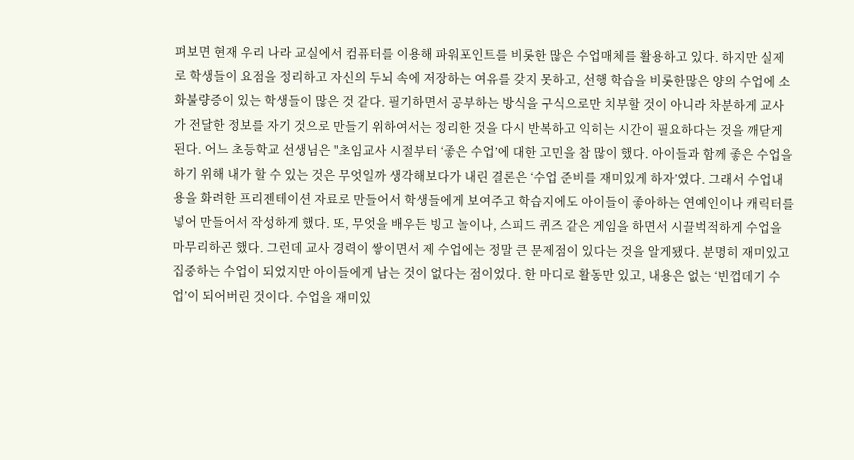펴보면 현재 우리 나라 교실에서 컴퓨터를 이용해 파워포인트를 비롯한 많은 수업매체를 활용하고 있다. 하지만 실제로 학생들이 요점을 정리하고 자신의 두뇌 속에 저장하는 여유를 갖지 못하고, 선행 학습을 비롯한많은 양의 수업에 소화불량증이 있는 학생들이 많은 것 같다. 필기하면서 공부하는 방식을 구식으로만 치부할 것이 아니라 차분하게 교사가 전달한 정보를 자기 것으로 만들기 위하여서는 정리한 것을 다시 반복하고 익히는 시간이 필요하다는 것을 깨닫게 된다. 어느 초등학교 선생님은 "초임교사 시절부터 ‘좋은 수업’에 대한 고민을 참 많이 했다. 아이들과 함께 좋은 수업을 하기 위해 내가 할 수 있는 것은 무엇일까 생각해보다가 내린 결론은 ‘수업 준비를 재미있게 하자’였다. 그래서 수업내용을 화려한 프리젠테이션 자료로 만들어서 학생들에게 보여주고 학습지에도 아이들이 좋아하는 연예인이나 캐릭터를 넣어 만들어서 작성하게 했다. 또, 무엇을 배우든 빙고 놀이나, 스피드 퀴즈 같은 게임을 하면서 시끌벅적하게 수업을 마무리하곤 했다. 그런데 교사 경력이 쌓이면서 제 수업에는 정말 큰 문제점이 있다는 것을 알게됐다. 분명히 재미있고 집중하는 수업이 되었지만 아이들에게 남는 것이 없다는 점이었다. 한 마디로 활동만 있고, 내용은 없는 ‘빈껍데기 수업’이 되어버린 것이다. 수업을 재미있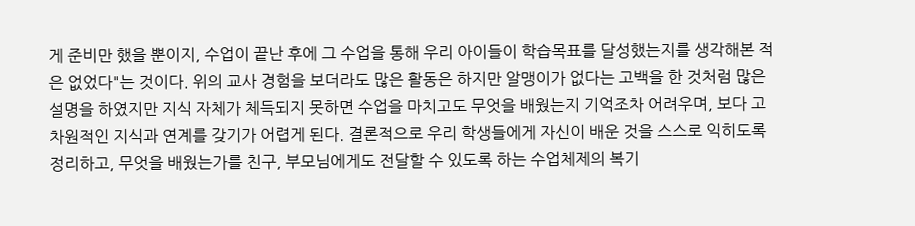게 준비만 했을 뿐이지, 수업이 끝난 후에 그 수업을 통해 우리 아이들이 학습목표를 달성했는지를 생각해본 적은 없었다"는 것이다. 위의 교사 경험을 보더라도 많은 활동은 하지만 알맹이가 없다는 고백을 한 것처럼 많은 설명을 하였지만 지식 자체가 체득되지 못하면 수업을 마치고도 무엇을 배웠는지 기억조차 어려우며, 보다 고차원적인 지식과 연계를 갖기가 어렵게 된다. 결론적으로 우리 학생들에게 자신이 배운 것을 스스로 익히도록 정리하고, 무엇을 배웠는가를 친구, 부모님에게도 전달할 수 있도록 하는 수업체제의 복기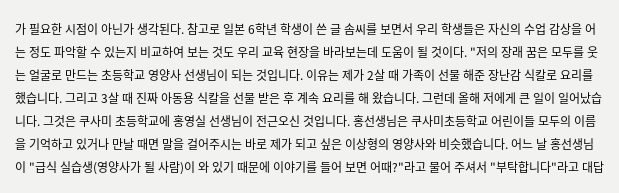가 필요한 시점이 아닌가 생각된다. 참고로 일본 6학년 학생이 쓴 글 솜씨를 보면서 우리 학생들은 자신의 수업 감상을 어는 정도 파악할 수 있는지 비교하여 보는 것도 우리 교육 현장을 바라보는데 도움이 될 것이다. "저의 장래 꿈은 모두를 웃는 얼굴로 만드는 초등학교 영양사 선생님이 되는 것입니다. 이유는 제가 2살 때 가족이 선물 해준 장난감 식칼로 요리를 했습니다. 그리고 3살 때 진짜 아동용 식칼을 선물 받은 후 계속 요리를 해 왔습니다. 그런데 올해 저에게 큰 일이 일어났습니다. 그것은 쿠사미 초등학교에 홍영실 선생님이 전근오신 것입니다. 홍선생님은 쿠사미초등학교 어린이들 모두의 이름을 기억하고 있거나 만날 때면 말을 걸어주시는 바로 제가 되고 싶은 이상형의 영양사와 비슷했습니다. 어느 날 홍선생님이 "급식 실습생(영양사가 될 사람)이 와 있기 때문에 이야기를 들어 보면 어때?"라고 물어 주셔서 "부탁합니다"라고 대답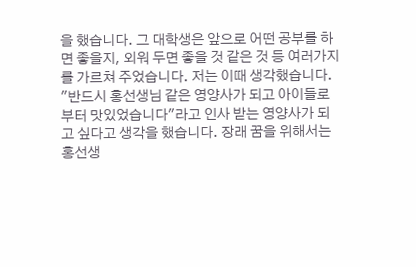을 했습니다. 그 대학생은 앞으로 어떤 공부를 하면 좋을지, 외워 두면 좋을 것 같은 것 등 여러가지를 가르쳐 주었습니다. 저는 이때 생각했습니다. "반드시 홍선생님 같은 영양사가 되고 아이들로부터 맛있었습니다"라고 인사 받는 영양사가 되고 싶다고 생각을 했습니다. 장래 꿈을 위해서는 홍선생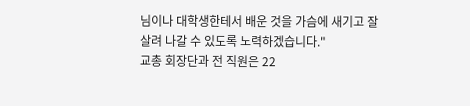님이나 대학생한테서 배운 것을 가슴에 새기고 잘 살려 나갈 수 있도록 노력하겠습니다."
교총 회장단과 전 직원은 22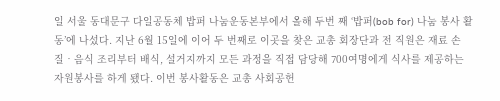일 서울 동대문구 다일공동체 밥퍼 나눔운동본부에서 올해 두번 째 ‘밥퍼(bob for) 나눔 봉사 활동’에 나섰다. 지난 6월 15일에 이어 두 번째로 이곳을 찾은 교총 회장단과 전 직원은 재료 손질‧음식 조리부터 배식, 설거지까지 모든 과정을 직접 담당해 700여명에게 식사를 제공하는 자원봉사를 하게 됐다. 이번 봉사활동은 교총 사회공헌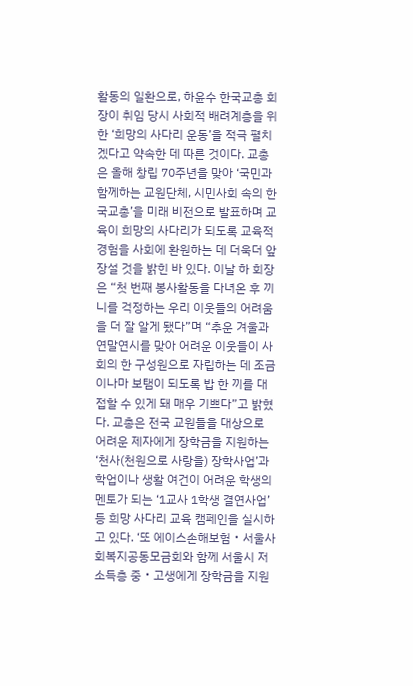활동의 일환으로, 하윤수 한국교총 회장이 취임 당시 사회적 배려계층을 위한 ‘희망의 사다리 운동’을 적극 펼치겠다고 약속한 데 따른 것이다. 교총은 올해 창립 70주년을 맞아 ‘국민과 함께하는 교원단체, 시민사회 속의 한국교총’을 미래 비전으로 발표하며 교육이 희망의 사다리가 되도록 교육적 경험을 사회에 환원하는 데 더욱더 앞장설 것을 밝힌 바 있다. 이날 하 회장은 “첫 번째 봉사활동을 다녀온 후 끼니를 걱정하는 우리 이웃들의 어려움을 더 잘 알게 됐다”며 “추운 겨울과 연말연시를 맞아 어려운 이웃들이 사회의 한 구성원으로 자립하는 데 조금이나마 보탬이 되도록 밥 한 끼를 대접할 수 있게 돼 매우 기쁘다”고 밝혔다. 교총은 전국 교원들을 대상으로 어려운 제자에게 장학금을 지원하는 ‘천사(천원으로 사랑을) 장학사업’과 학업이나 생활 여건이 어려운 학생의 멘토가 되는 ‘1교사 1학생 결연사업’ 등 희망 사다리 교육 캠페인을 실시하고 있다. ‘또 에이스손해보험‧서울사회복지공동모금회와 함께 서울시 저소득층 중‧고생에게 장학금을 지원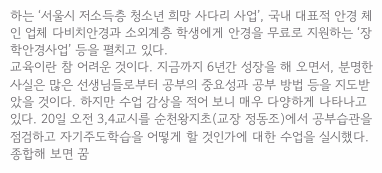하는 ‘서울시 저소득층 청소년 희망 사다리 사업’, 국내 대표적 안경 체인 업체 다비치안경과 소외계층 학생에게 안경을 무료로 지원하는 ‘장학안경사업’ 등을 펼치고 있다.
교육이란 참 어려운 것이다. 지금까지 6년간 성장을 해 오면서, 분명한 사실은 많은 선생님들로부터 공부의 중요성과 공부 방법 등을 지도받았을 것이다. 하지만 수업 감상을 적어 보니 매우 다양하게 나타나고 있다. 20일 오전 3,4교시를 순천왕지초(교장 정동조)에서 공부습관을 점검하고 자기주도학습을 어떻게 할 것인가에 대한 수업을 실시했다. 종합해 보면 꿈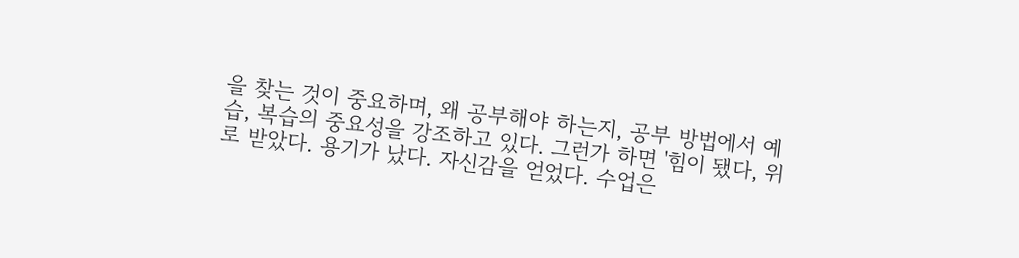을 찾는 것이 중요하며, 왜 공부해야 하는지, 공부 방법에서 예습, 복습의 중요성을 강조하고 있다. 그런가 하면 '힘이 됐다, 위로 받았다. 용기가 났다. 자신감을 얻었다. 수업은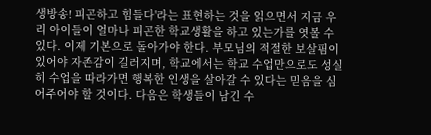생방송! 피곤하고 힘들다'라는 표현하는 것을 읽으면서 지금 우리 아이들이 얼마나 피곤한 학교생활을 하고 있는가를 엿볼 수 있다. 이제 기본으로 돌아가야 한다. 부모님의 적절한 보살핌이 있어야 자존감이 길러지며, 학교에서는 학교 수업만으로도 성실히 수업을 따라가면 행복한 인생을 살아갈 수 있다는 믿음을 심어주어야 할 것이다. 다음은 학생들이 남긴 수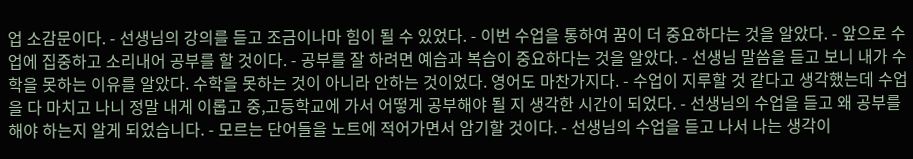업 소감문이다. - 선생님의 강의를 듣고 조금이나마 힘이 될 수 있었다. - 이번 수업을 통하여 꿈이 더 중요하다는 것을 알았다. - 앞으로 수업에 집중하고 소리내어 공부를 할 것이다. - 공부를 잘 하려면 예습과 복습이 중요하다는 것을 알았다. - 선생님 말씀을 듣고 보니 내가 수학을 못하는 이유를 알았다. 수학을 못하는 것이 아니라 안하는 것이었다. 영어도 마찬가지다. - 수업이 지루할 것 같다고 생각했는데 수업을 다 마치고 나니 정말 내게 이롭고 중,고등학교에 가서 어떻게 공부해야 될 지 생각한 시간이 되었다. - 선생님의 수업을 듣고 왜 공부를 해야 하는지 알게 되었습니다. - 모르는 단어들을 노트에 적어가면서 암기할 것이다. - 선생님의 수업을 듣고 나서 나는 생각이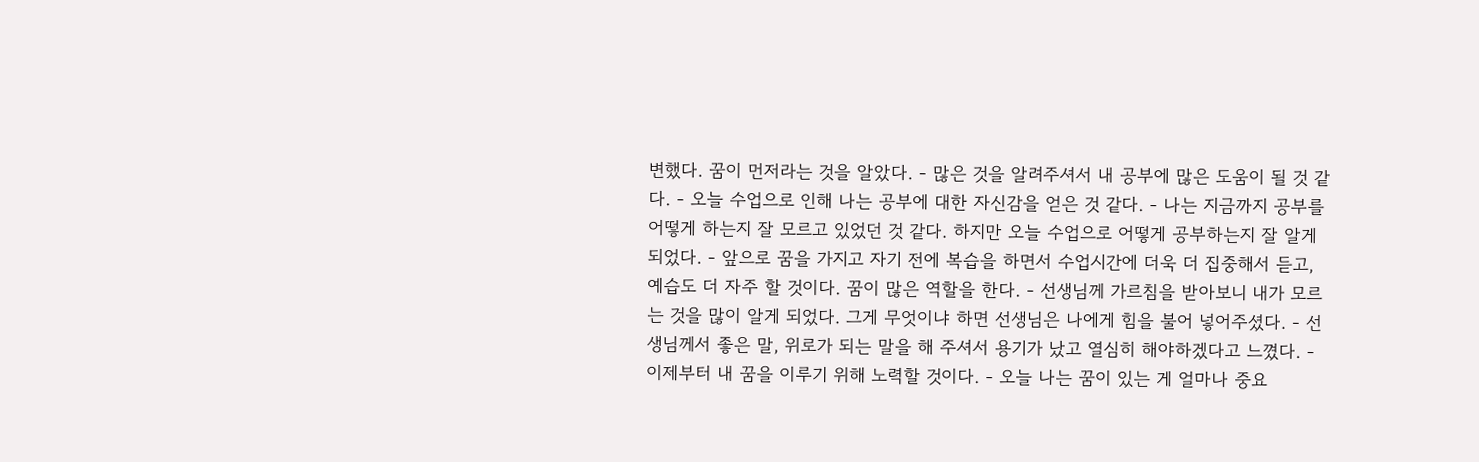변했다. 꿈이 먼저라는 것을 알았다. - 많은 것을 알려주셔서 내 공부에 많은 도움이 될 것 같다. - 오늘 수업으로 인해 나는 공부에 대한 자신감을 얻은 것 같다. - 나는 지금까지 공부를 어떻게 하는지 잘 모르고 있었던 것 같다. 하지만 오늘 수업으로 어떻게 공부하는지 잘 알게 되었다. - 앞으로 꿈을 가지고 자기 전에 복습을 하면서 수업시간에 더욱 더 집중해서 듣고, 예습도 더 자주 할 것이다. 꿈이 많은 역할을 한다. - 선생님께 가르침을 받아보니 내가 모르는 것을 많이 알게 되었다. 그게 무엇이냐 하면 선생님은 나에게 힘을 불어 넣어주셨다. - 선생님께서 좋은 말, 위로가 되는 말을 해 주셔서 용기가 났고 열심히 해야하겠다고 느꼈다. - 이제부터 내 꿈을 이루기 위해 노력할 것이다. - 오늘 나는 꿈이 있는 게 얼마나 중요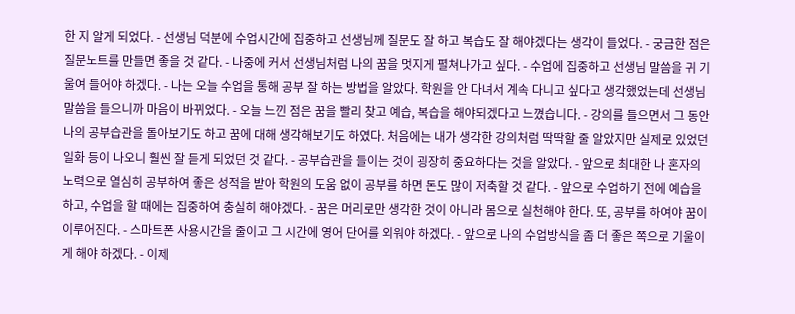한 지 알게 되었다. - 선생님 덕분에 수업시간에 집중하고 선생님께 질문도 잘 하고 복습도 잘 해야겠다는 생각이 들었다. - 궁금한 점은 질문노트를 만들면 좋을 것 같다. - 나중에 커서 선생님처럼 나의 꿈을 멋지게 펼쳐나가고 싶다. - 수업에 집중하고 선생님 말씀을 귀 기울여 들어야 하겠다. - 나는 오늘 수업을 통해 공부 잘 하는 방법을 알았다. 학원을 안 다녀서 계속 다니고 싶다고 생각했었는데 선생님 말씀을 들으니까 마음이 바뀌었다. - 오늘 느낀 점은 꿈을 빨리 찾고 예습, 복습을 해야되겠다고 느꼈습니다. - 강의를 들으면서 그 동안 나의 공부습관을 돌아보기도 하고 꿈에 대해 생각해보기도 하였다. 처음에는 내가 생각한 강의처럼 딱딱할 줄 알았지만 실제로 있었던 일화 등이 나오니 훨씬 잘 듣게 되었던 것 같다. - 공부습관을 들이는 것이 굉장히 중요하다는 것을 알았다. - 앞으로 최대한 나 혼자의 노력으로 열심히 공부하여 좋은 성적을 받아 학원의 도움 없이 공부를 하면 돈도 많이 저축할 것 같다. - 앞으로 수업하기 전에 예습을 하고, 수업을 할 때에는 집중하여 충실히 해야겠다. - 꿈은 머리로만 생각한 것이 아니라 몸으로 실천해야 한다. 또, 공부를 하여야 꿈이 이루어진다. - 스마트폰 사용시간을 줄이고 그 시간에 영어 단어를 외워야 하겠다. - 앞으로 나의 수업방식을 좀 더 좋은 쪽으로 기울이게 해야 하겠다. - 이제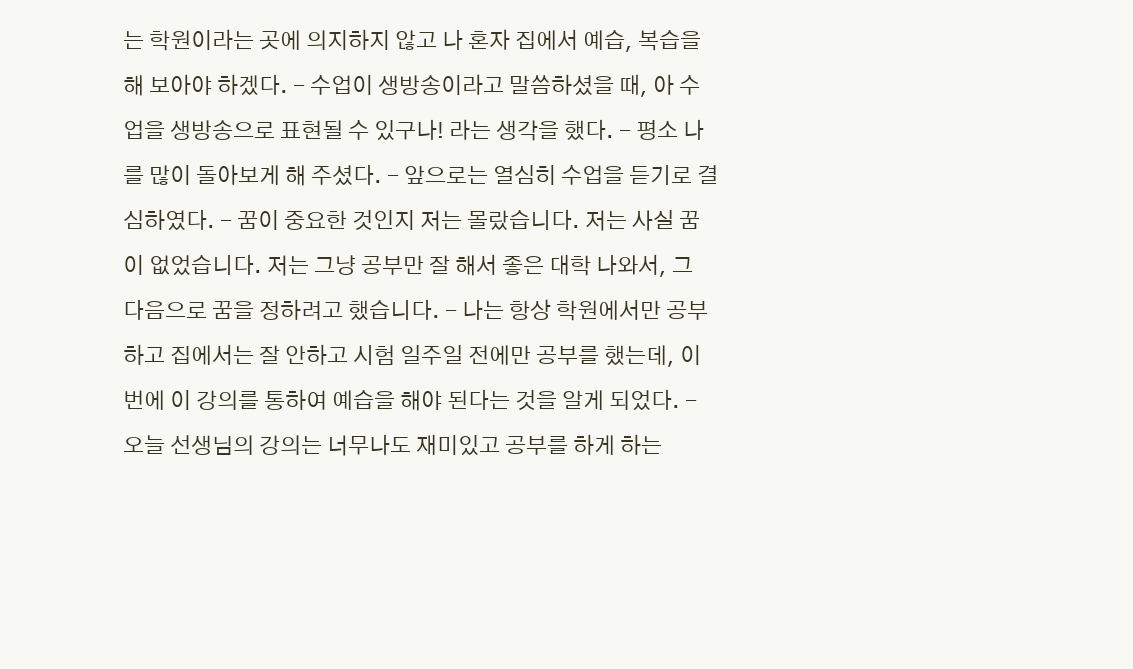는 학원이라는 곳에 의지하지 않고 나 혼자 집에서 예습, 복습을 해 보아야 하겠다. - 수업이 생방송이라고 말씀하셨을 때, 아 수업을 생방송으로 표현될 수 있구나! 라는 생각을 했다. - 평소 나를 많이 돌아보게 해 주셨다. - 앞으로는 열심히 수업을 듣기로 결심하였다. - 꿈이 중요한 것인지 저는 몰랐습니다. 저는 사실 꿈이 없었습니다. 저는 그냥 공부만 잘 해서 좋은 대학 나와서, 그 다음으로 꿈을 정하려고 했습니다. - 나는 항상 학원에서만 공부하고 집에서는 잘 안하고 시험 일주일 전에만 공부를 했는데, 이번에 이 강의를 통하여 예습을 해야 된다는 것을 알게 되었다. - 오늘 선생님의 강의는 너무나도 재미있고 공부를 하게 하는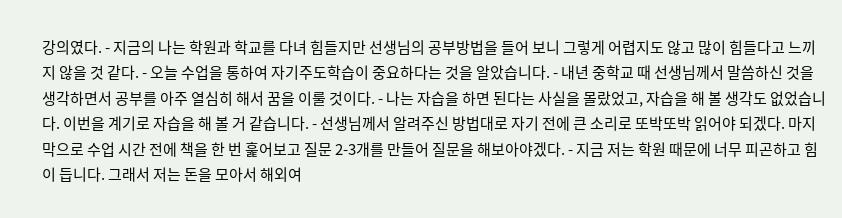강의였다. - 지금의 나는 학원과 학교를 다녀 힘들지만 선생님의 공부방법을 들어 보니 그렇게 어렵지도 않고 많이 힘들다고 느끼지 않을 것 같다. - 오늘 수업을 통하여 자기주도학습이 중요하다는 것을 알았습니다. - 내년 중학교 때 선생님께서 말씀하신 것을 생각하면서 공부를 아주 열심히 해서 꿈을 이룰 것이다. - 나는 자습을 하면 된다는 사실을 몰랐었고, 자습을 해 볼 생각도 없었습니다. 이번을 계기로 자습을 해 볼 거 같습니다. - 선생님께서 알려주신 방법대로 자기 전에 큰 소리로 또박또박 읽어야 되겠다. 마지막으로 수업 시간 전에 책을 한 번 훑어보고 질문 2-3개를 만들어 질문을 해보아야겠다. - 지금 저는 학원 때문에 너무 피곤하고 힘이 듭니다. 그래서 저는 돈을 모아서 해외여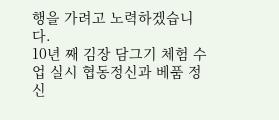행을 가려고 노력하겠습니다.
10년 째 김장 담그기 체험 수업 실시 협동정신과 베품 정신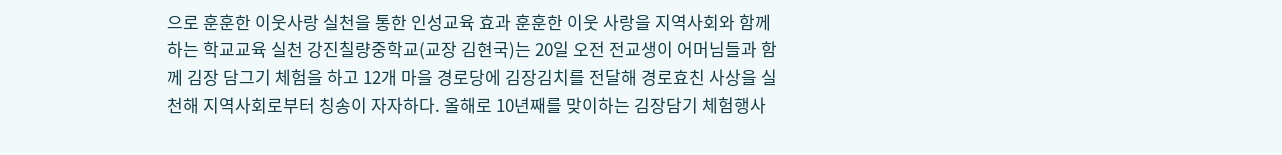으로 훈훈한 이웃사랑 실천을 통한 인성교육 효과 훈훈한 이웃 사랑을 지역사회와 함께 하는 학교교육 실천 강진칠량중학교(교장 김현국)는 20일 오전 전교생이 어머님들과 함께 김장 담그기 체험을 하고 12개 마을 경로당에 김장김치를 전달해 경로효친 사상을 실천해 지역사회로부터 칭송이 자자하다. 올해로 10년째를 맞이하는 김장담기 체험행사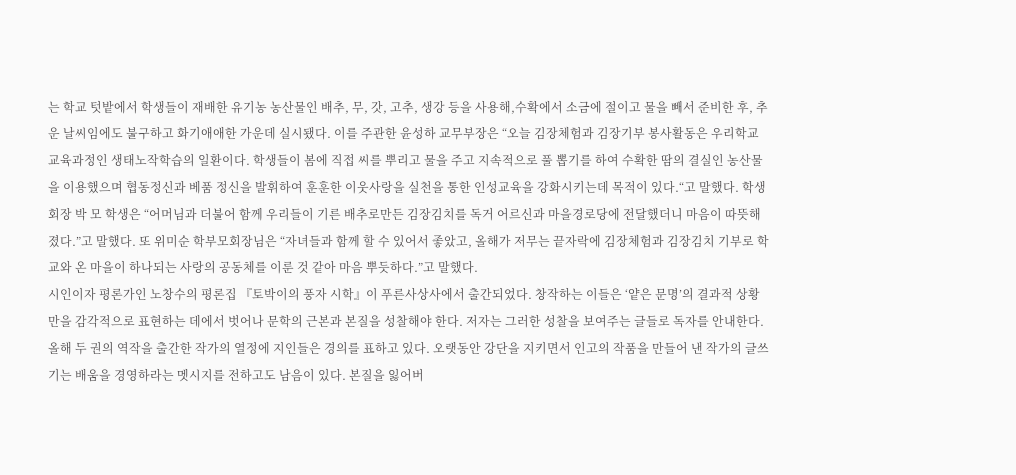는 학교 텃밭에서 학생들이 재배한 유기농 농산물인 배추, 무, 갓, 고추, 생강 등을 사용해,수확에서 소금에 절이고 물을 빼서 준비한 후, 추운 날씨임에도 불구하고 화기애애한 가운데 실시됐다. 이를 주관한 윤성하 교무부장은 “오늘 김장체험과 김장기부 봉사활동은 우리학교 교육과정인 생태노작학습의 일환이다. 학생들이 봄에 직접 씨를 뿌리고 물을 주고 지속적으로 풀 뽑기를 하여 수확한 땀의 결실인 농산물을 이용했으며 협동정신과 베품 정신을 발휘하여 훈훈한 이웃사랑을 실천을 통한 인성교육을 강화시키는데 목적이 있다.“고 말했다. 학생회장 박 모 학생은 “어머님과 더불어 함께 우리들이 기른 배추로만든 김장김치를 독거 어르신과 마을경로당에 전달했더니 마음이 따뜻해졌다.”고 말했다. 또 위미순 학부모회장님은 “자녀들과 함께 할 수 있어서 좋았고, 올해가 저무는 끝자락에 김장체험과 김장김치 기부로 학교와 온 마을이 하나되는 사랑의 공동체를 이룬 것 같아 마음 뿌듯하다.”고 말했다.
시인이자 평론가인 노창수의 평론집 『토박이의 풍자 시학』이 푸른사상사에서 출간되었다. 창작하는 이들은 ‘얕은 문명’의 결과적 상황만을 감각적으로 표현하는 데에서 벗어나 문학의 근본과 본질을 성찰해야 한다. 저자는 그러한 성찰을 보여주는 글들로 독자를 안내한다. 올해 두 권의 역작을 출간한 작가의 열정에 지인들은 경의를 표하고 있다. 오랫동안 강단을 지키면서 인고의 작품을 만들어 낸 작가의 글쓰기는 배움을 경영하라는 멧시지를 전하고도 남음이 있다. 본질을 잃어버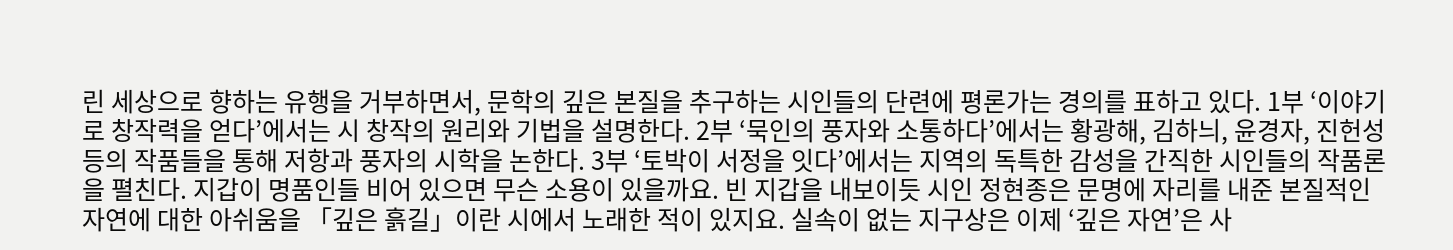린 세상으로 향하는 유행을 거부하면서, 문학의 깊은 본질을 추구하는 시인들의 단련에 평론가는 경의를 표하고 있다. 1부 ‘이야기로 창작력을 얻다’에서는 시 창작의 원리와 기법을 설명한다. 2부 ‘묵인의 풍자와 소통하다’에서는 황광해, 김하늬, 윤경자, 진헌성 등의 작품들을 통해 저항과 풍자의 시학을 논한다. 3부 ‘토박이 서정을 잇다’에서는 지역의 독특한 감성을 간직한 시인들의 작품론을 펼친다. 지갑이 명품인들 비어 있으면 무슨 소용이 있을까요. 빈 지갑을 내보이듯 시인 정현종은 문명에 자리를 내준 본질적인 자연에 대한 아쉬움을 「깊은 흙길」이란 시에서 노래한 적이 있지요. 실속이 없는 지구상은 이제 ‘깊은 자연’은 사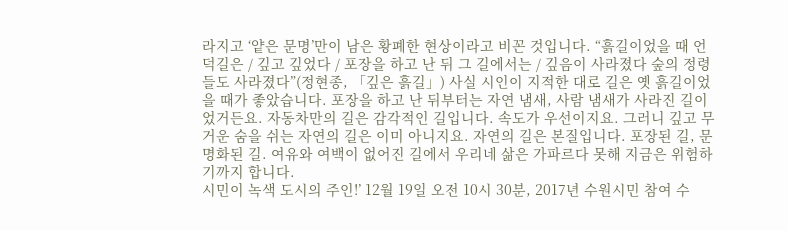라지고 ‘얕은 문명’만이 남은 황폐한 현상이라고 비꼰 것입니다. “흙길이었을 때 언덕길은 / 깊고 깊었다 / 포장을 하고 난 뒤 그 길에서는 / 깊음이 사라졌다 숲의 정령들도 사라졌다”(정현종, 「깊은 흙길」) 사실 시인이 지적한 대로 길은 옛 흙길이었을 때가 좋았습니다. 포장을 하고 난 뒤부터는 자연 냄새, 사람 냄새가 사라진 길이었거든요. 자동차만의 길은 감각적인 길입니다. 속도가 우선이지요. 그러니 깊고 무거운 숨을 쉬는 자연의 길은 이미 아니지요. 자연의 길은 본질입니다. 포장된 길, 문명화된 길. 여유와 여백이 없어진 길에서 우리네 삶은 가파르다 못해 지금은 위험하기까지 합니다.
시민이 녹색 도시의 주인!’ 12월 19일 오전 10시 30분, 2017년 수원시민 참여 수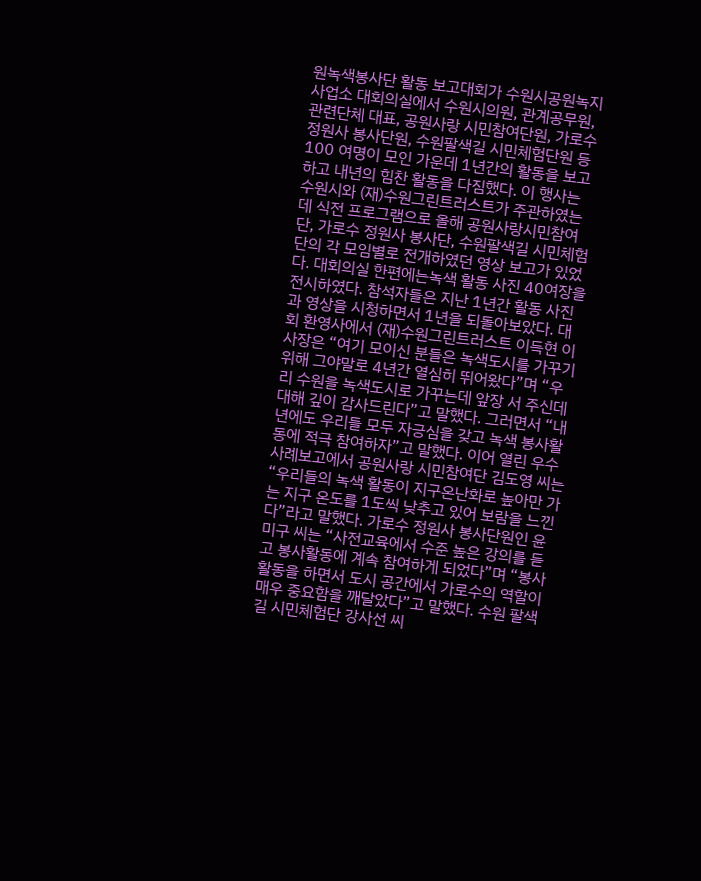원녹색봉사단 활동 보고대회가 수원시공원녹지사업소 대회의실에서 수원시의원, 관계공무원, 관련단체 대표, 공원사랑 시민참여단원, 가로수 정원사 봉사단원, 수원팔색길 시민체험단원 등 100 여명이 모인 가운데 1년간의 활동을 보고하고 내년의 힘찬 활동을 다짐했다. 이 행사는 수원시와 (재)수원그린트러스트가 주관하였는데 식전 프로그램으로 올해 공원사랑시민참여단, 가로수 정원사 봉사단, 수원팔색길 시민체험단의 각 모임별로 전개하였던 영상 보고가 있었다. 대회의실 한편에는녹색 활동 사진 40여장을 전시하였다. 참석자들은 지난 1년간 활동 사진과 영상을 시청하면서 1년을 되돌아보았다. 대회 환영사에서 (재)수원그린트러스트 이득현 이사장은 “여기 모이신 분들은 녹색도시를 가꾸기 위해 그야말로 4년간 열심히 뛰어왔다”며 “우리 수원을 녹색도시로 가꾸는데 앞장 서 주신데 대해 깊이 감사드린다”고 말했다. 그러면서 “내년에도 우리들 모두 자긍심을 갖고 녹색 봉사활동에 적극 참여하자”고 말했다. 이어 열린 우수 사례보고에서 공원사랑 시민참여단 김도영 씨는 “우리들의 녹색 활동이 지구온난화로 높아만 가는 지구 온도를 1도씩 낮추고 있어 보람을 느낀다”라고 말했다. 가로수 정원사 봉사단원인 윤미구 씨는 “사전교육에서 수준 높은 강의를 듣고 봉사활동에 계속 참여하게 되었다”며 “봉사활동을 하면서 도시 공간에서 가로수의 역할이 매우 중요함을 깨달았다”고 말했다. 수원 팔색길 시민체험단 강사선 씨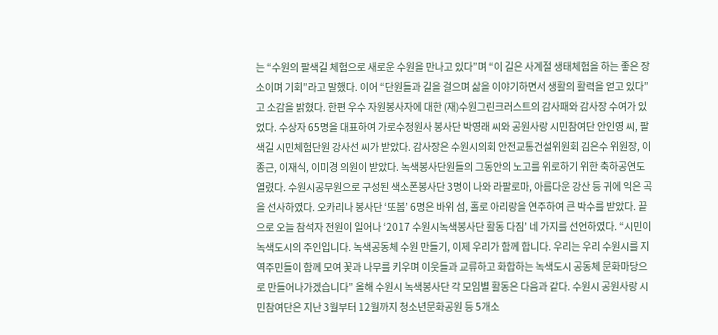는 “수원의 팔색길 체험으로 새로운 수원을 만나고 있다”며 “이 길은 사계절 생태체험을 하는 좋은 장소이며 기회”라고 말했다. 이어 “단원들과 길을 걸으며 삶을 이야기하면서 생활의 활력을 얻고 있다”고 소감을 밝혔다. 한편 우수 자원봉사자에 대한 (재)수원그린크러스트의 감사패와 감사장 수여가 있었다. 수상자 65명을 대표하여 가로수정원사 봉사단 박영래 씨와 공원사랑 시민참여단 안인영 씨, 팔색길 시민체험단원 강사선 씨가 받았다. 감사장은 수원시의회 안전교통건설위원회 김은수 위원장, 이종근, 이재식, 이미경 의원이 받았다. 녹색봉사단원들의 그동안의 노고를 위로하기 위한 축하공연도 열렸다. 수원시공무원으로 구성된 색소폰봉사단 3명이 나와 라팔로마, 아름다운 강산 등 귀에 익은 곡을 선사하였다. 오카리나 봉사단 ‘또봄’ 6명은 바위 섬, 홀로 아리랑을 연주하여 큰 박수를 받았다. 끝으로 오늘 참석자 전원이 일어나 ‘2017 수원시녹색봉사단 활동 다짐’ 네 가지를 선언하였다. “시민이 녹색도시의 주인입니다. 녹색공동체 수원 만들기, 이제 우리가 함께 합니다. 우리는 우리 수원시를 지역주민들이 함께 모여 꽃과 나무를 키우며 이웃들과 교류하고 화합하는 녹색도시 공동체 문화마당으로 만들어나가겠습니다” 올해 수원시 녹색봉사단 각 모임별 활동은 다음과 같다. 수원시 공원사랑 시민참여단은 지난 3월부터 12월까지 청소년문화공원 등 5개소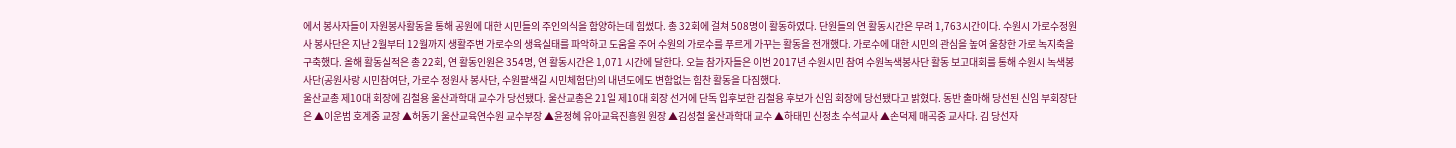에서 봉사자들이 자원봉사활동을 통해 공원에 대한 시민들의 주인의식을 함양하는데 힘썼다. 총 32회에 걸쳐 508명이 활동하였다. 단원들의 연 활동시간은 무려 1,763시간이다. 수원시 가로수정원사 봉사단은 지난 2월부터 12월까지 생활주변 가로수의 생육실태를 파악하고 도움을 주어 수원의 가로수를 푸르게 가꾸는 활동을 전개했다. 가로수에 대한 시민의 관심을 높여 울창한 가로 녹지축을 구축했다. 올해 활동실적은 총 22회, 연 활동인원은 354명, 연 활동시간은 1,071 시간에 달한다. 오늘 참가자들은 이번 2017년 수원시민 참여 수원녹색봉사단 활동 보고대회를 통해 수원시 녹색봉사단(공원사랑 시민참여단, 가로수 정원사 봉사단, 수원팔색길 시민체험단)의 내년도에도 변함없는 힘찬 활동을 다짐했다.
울산교총 제10대 회장에 김철용 울산과학대 교수가 당선됐다. 울산교총은 21일 제10대 회장 선거에 단독 입후보한 김철용 후보가 신임 회장에 당선됐다고 밝혔다. 동반 출마해 당선된 신임 부회장단은 ▲이운범 호계중 교장 ▲허동기 울산교육연수원 교수부장 ▲윤정혜 유아교육진흥원 원장 ▲김성철 울산과학대 교수 ▲하태민 신정초 수석교사 ▲손덕제 매곡중 교사다. 김 당선자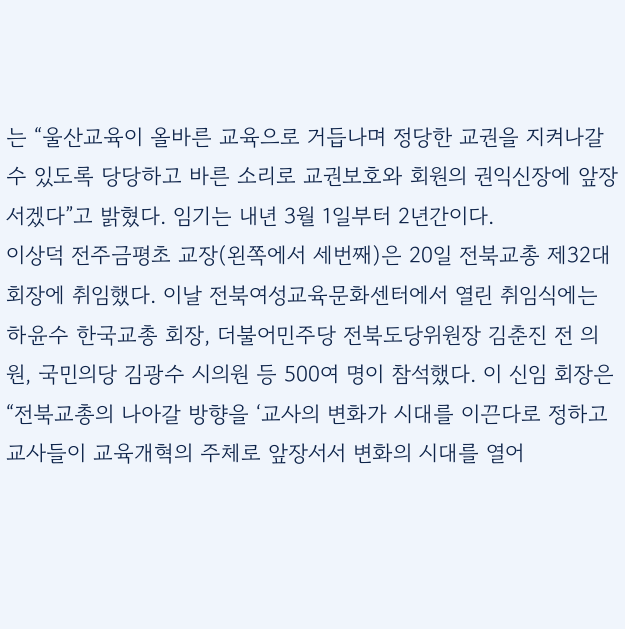는 “울산교육이 올바른 교육으로 거듭나며 정당한 교권을 지켜나갈 수 있도록 당당하고 바른 소리로 교권보호와 회원의 권익신장에 앞장서겠다”고 밝혔다. 임기는 내년 3월 1일부터 2년간이다.
이상덕 전주금평초 교장(왼쪽에서 세번째)은 20일 전북교총 제32대 회장에 취임했다. 이날 전북여성교육문화센터에서 열린 취임식에는 하윤수 한국교총 회장, 더불어민주당 전북도당위원장 김춘진 전 의원, 국민의당 김광수 시의원 등 500여 명이 참석했다. 이 신임 회장은 “전북교총의 나아갈 방향을 ‘교사의 변화가 시대를 이끈다로 정하고 교사들이 교육개혁의 주체로 앞장서서 변화의 시대를 열어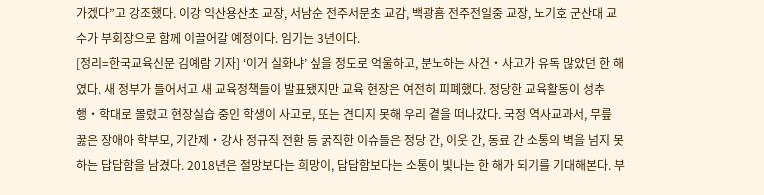가겠다”고 강조했다. 이강 익산용산초 교장, 서남순 전주서문초 교감, 백광흠 전주전일중 교장, 노기호 군산대 교수가 부회장으로 함께 이끌어갈 예정이다. 임기는 3년이다.
[정리=한국교육신문 김예람 기자] ‘이거 실화냐’ 싶을 정도로 억울하고, 분노하는 사건‧사고가 유독 많았던 한 해였다. 새 정부가 들어서고 새 교육정책들이 발표됐지만 교육 현장은 여전히 피폐했다. 정당한 교육활동이 성추행‧학대로 몰렸고 현장실습 중인 학생이 사고로, 또는 견디지 못해 우리 곁을 떠나갔다. 국정 역사교과서, 무릎 꿇은 장애아 학부모, 기간제‧강사 정규직 전환 등 굵직한 이슈들은 정당 간, 이웃 간, 동료 간 소통의 벽을 넘지 못하는 답답함을 남겼다. 2018년은 절망보다는 희망이, 답답함보다는 소통이 빛나는 한 해가 되기를 기대해본다. 부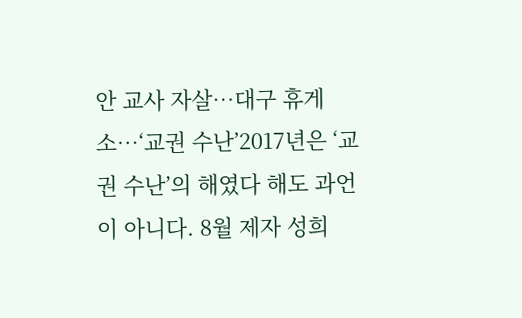안 교사 자살…대구 휴게소…‘교권 수난’2017년은 ‘교권 수난’의 해였다 해도 과언이 아니다. 8월 제자 성희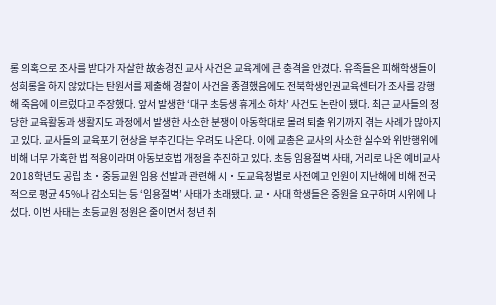롱 의혹으로 조사를 받다가 자살한 故송경진 교사 사건은 교육계에 큰 충격을 안겼다. 유족들은 피해학생들이 성희롱을 하지 않았다는 탄원서를 제출해 경찰이 사건을 종결했음에도 전북학생인권교육센터가 조사를 강행해 죽음에 이르렀다고 주장했다. 앞서 발생한 ‘대구 초등생 휴게소 하차’ 사건도 논란이 됐다. 최근 교사들의 정당한 교육활동과 생활지도 과정에서 발생한 사소한 분쟁이 아동학대로 몰려 퇴출 위기까지 겪는 사례가 많아지고 있다. 교사들의 교육포기 현상을 부추긴다는 우려도 나온다. 이에 교총은 교사의 사소한 실수와 위반행위에 비해 너무 가혹한 법 적용이라며 아동보호법 개정을 추진하고 있다. 초등 임용절벽 사태, 거리로 나온 예비교사2018학년도 공립 초‧중등교원 임용 선발과 관련해 시‧도교육청별로 사전예고 인원이 지난해에 비해 전국적으로 평균 45%나 감소되는 등 ‘임용절벽’ 사태가 초래됐다. 교‧사대 학생들은 증원을 요구하며 시위에 나섰다. 이번 사태는 초등교원 정원은 줄이면서 청년 취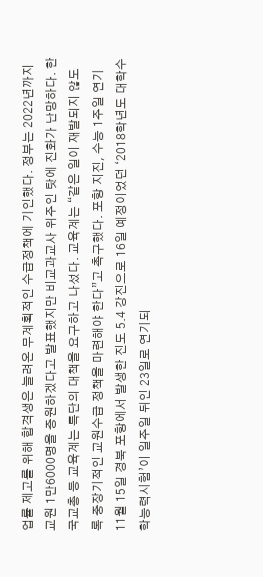업률 제고를 위해 합격생은 늘려온 무계획적인 수급정책에 기인했다. 정부는 2022년까지 교원 1만6000명을 증원하겠다고 발표했지만 비교과교사 위주인 탓에 진화가 난망하다. 한국교총 등 교육계는 특단의 대책을 요구하고 나섰다. 교육계는 “같은 일이 재발되지 않도록 중장기적인 교원수급 정책을 마련해야 한다”고 촉구했다. 포항 지진, 수능 1주일 연기11월 15일 경북 포항에서 발생한 진도 5.4 강진으로 16일 예정이었던 ‘2018학년도 대학수학능력시험’이 일주일 뒤인 23일로 연기되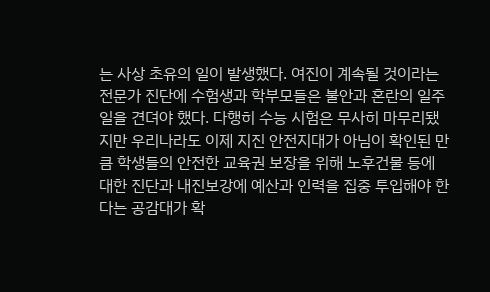는 사상 초유의 일이 발생했다. 여진이 계속될 것이라는 전문가 진단에 수험생과 학부모들은 불안과 혼란의 일주일을 견뎌야 했다. 다행히 수능 시험은 무사히 마무리됐지만 우리나라도 이제 지진 안전지대가 아님이 확인된 만큼 학생들의 안전한 교육권 보장을 위해 노후건물 등에 대한 진단과 내진보강에 예산과 인력을 집중 투입해야 한다는 공감대가 확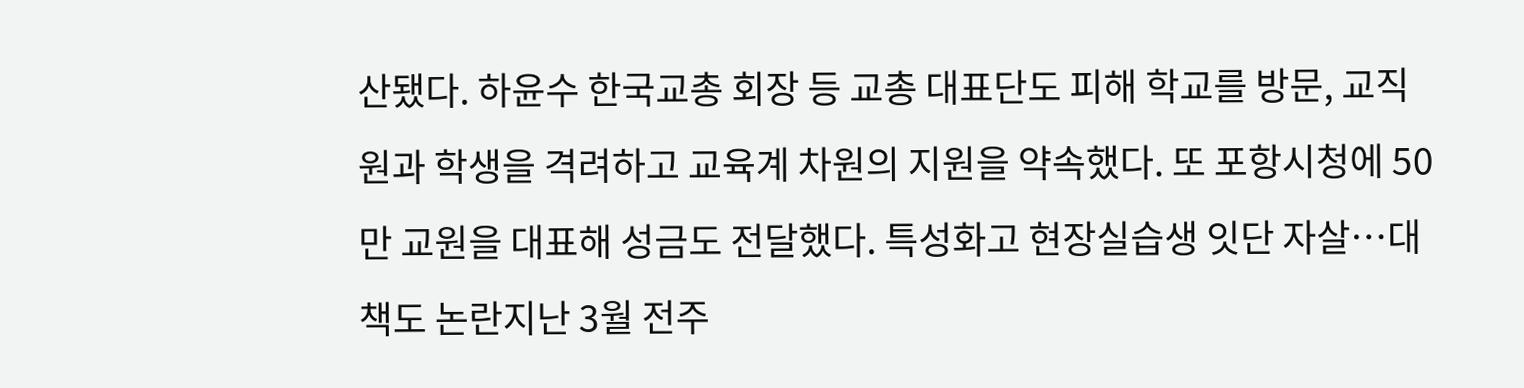산됐다. 하윤수 한국교총 회장 등 교총 대표단도 피해 학교를 방문, 교직원과 학생을 격려하고 교육계 차원의 지원을 약속했다. 또 포항시청에 50만 교원을 대표해 성금도 전달했다. 특성화고 현장실습생 잇단 자살…대책도 논란지난 3월 전주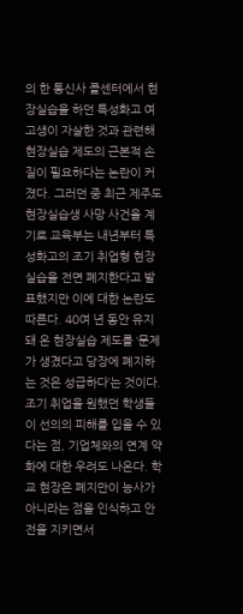의 한 통신사 콜센터에서 현장실습을 하던 특성화고 여고생이 자살한 것과 관련해 현장실습 제도의 근본적 손질이 필요하다는 논란이 커졌다. 그러던 중 최근 제주도현장실습생 사망 사건을 계기로 교육부는 내년부터 특성화고의 조기 취업형 현장실습을 전면 폐지한다고 발표했지만 이에 대한 논란도 따른다. 40여 년 동안 유지돼 온 현장실습 제도를 ‘문제가 생겼다고 당장에 폐지하는 것은 성급하다’는 것이다. 조기 취업을 원했던 학생들이 선의의 피해를 입을 수 있다는 점, 기업체와의 연계 약화에 대한 우려도 나온다. 학교 현장은 폐지만이 능사가 아니라는 점을 인식하고 안전을 지키면서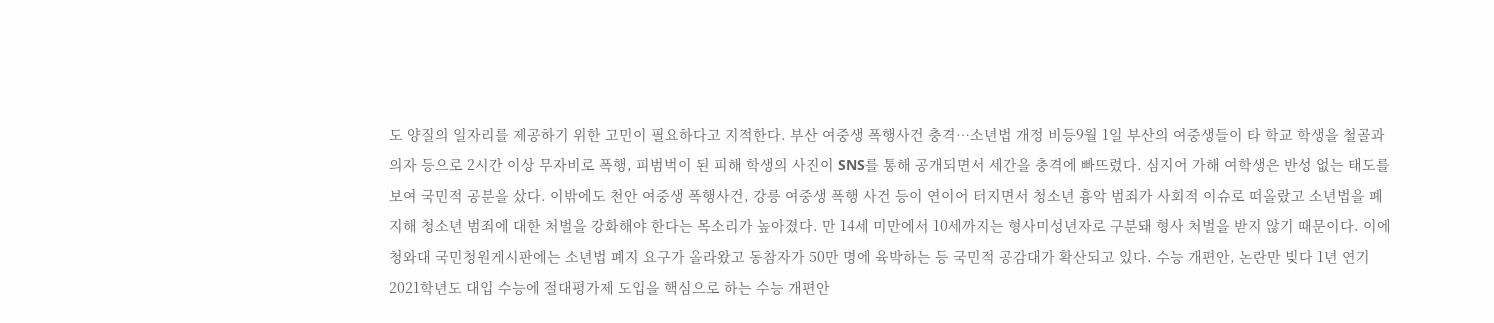도 양질의 일자리를 제공하기 위한 고민이 필요하다고 지적한다. 부산 여중생 폭행사건 충격…소년법 개정 비등9월 1일 부산의 여중생들이 타 학교 학생을 철골과 의자 등으로 2시간 이상 무자비로 폭행, 피범벅이 된 피해 학생의 사진이 SNS를 통해 공개되면서 세간을 충격에 빠뜨렸다. 심지어 가해 여학생은 반성 없는 태도를 보여 국민적 공분을 샀다. 이밖에도 천안 여중생 폭행사건, 강릉 여중생 폭행 사건 등이 연이어 터지면서 청소년 흉악 범죄가 사회적 이슈로 떠올랐고 소년법을 폐지해 청소년 범죄에 대한 처벌을 강화해야 한다는 목소리가 높아졌다. 만 14세 미만에서 10세까지는 형사미성년자로 구분돼 형사 처벌을 받지 않기 때문이다. 이에 청와대 국민청원게시판에는 소년법 폐지 요구가 올라왔고 동참자가 50만 명에 육박하는 등 국민적 공감대가 확산되고 있다. 수능 개편안, 논란만 빚다 1년 연기2021학년도 대입 수능에 절대평가제 도입을 핵심으로 하는 수능 개편안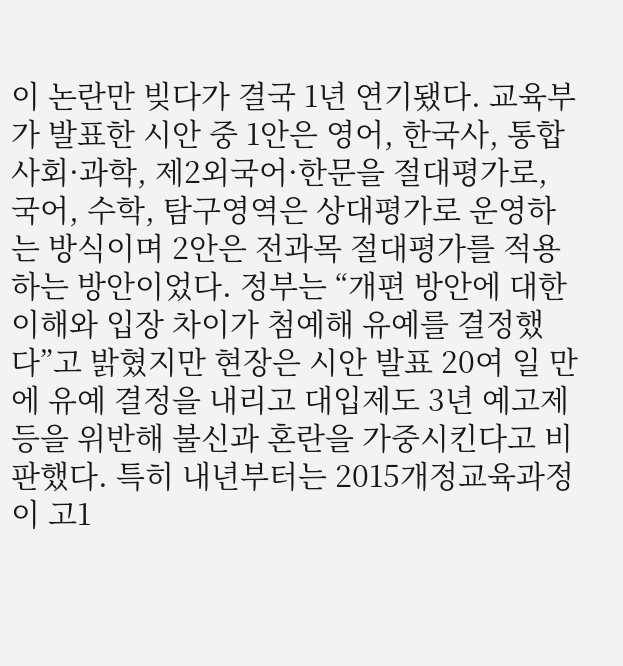이 논란만 빚다가 결국 1년 연기됐다. 교육부가 발표한 시안 중 1안은 영어, 한국사, 통합사회·과학, 제2외국어·한문을 절대평가로, 국어, 수학, 탐구영역은 상대평가로 운영하는 방식이며 2안은 전과목 절대평가를 적용하는 방안이었다. 정부는 “개편 방안에 대한 이해와 입장 차이가 첨예해 유예를 결정했다”고 밝혔지만 현장은 시안 발표 20여 일 만에 유예 결정을 내리고 대입제도 3년 예고제 등을 위반해 불신과 혼란을 가중시킨다고 비판했다. 특히 내년부터는 2015개정교육과정이 고1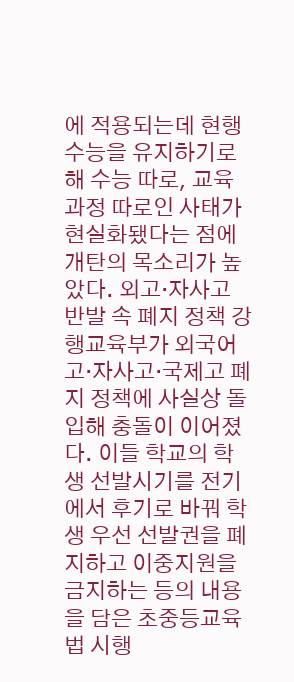에 적용되는데 현행 수능을 유지하기로 해 수능 따로, 교육과정 따로인 사태가 현실화됐다는 점에 개탄의 목소리가 높았다. 외고‧자사고 반발 속 폐지 정책 강행교육부가 외국어고‧자사고‧국제고 폐지 정책에 사실상 돌입해 충돌이 이어졌다. 이들 학교의 학생 선발시기를 전기에서 후기로 바꿔 학생 우선 선발권을 폐지하고 이중지원을 금지하는 등의 내용을 담은 초중등교육법 시행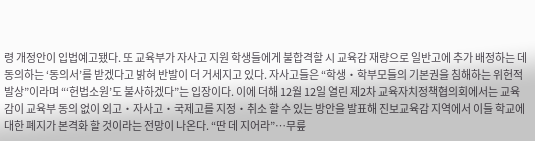령 개정안이 입법예고됐다. 또 교육부가 자사고 지원 학생들에게 불합격할 시 교육감 재량으로 일반고에 추가 배정하는 데 동의하는 ‘동의서’를 받겠다고 밝혀 반발이 더 거세지고 있다. 자사고들은 “학생‧학부모들의 기본권을 침해하는 위헌적 발상”이라며 “‘헌법소원’도 불사하겠다”는 입장이다. 이에 더해 12월 12일 열린 제2차 교육자치정책협의회에서는 교육감이 교육부 동의 없이 외고‧자사고‧국제고를 지정‧취소 할 수 있는 방안을 발표해 진보교육감 지역에서 이들 학교에 대한 폐지가 본격화 할 것이라는 전망이 나온다. “딴 데 지어라”…무릎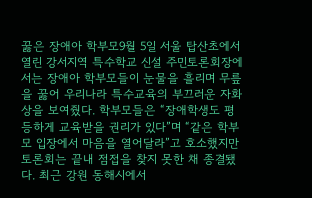꿇은 장애아 학부모9월 5일 서울 탑산초에서 열린 강서지역 특수학교 신설 주민토론회장에서는 장애아 학부모들이 눈물을 흘리며 무릎을 꿇어 우리나라 특수교육의 부끄러운 자화상을 보여줬다. 학부모들은 “장애학생도 평등하게 교육받을 권리가 있다”며 “같은 학부모 입장에서 마음을 열어달라”고 호소했지만 토론회는 끝내 점접을 찾지 못한 채 종결됐다. 최근 강원 동해시에서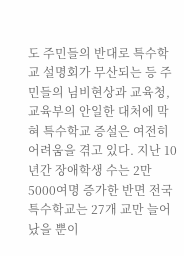도 주민들의 반대로 특수학교 설명회가 무산되는 등 주민들의 님비현상과 교육청, 교육부의 안일한 대처에 막혀 특수학교 증설은 여전히 어려움을 겪고 있다. 지난 10년간 장애학생 수는 2만 5000여명 증가한 반면 전국 특수학교는 27개 교만 늘어났을 뿐이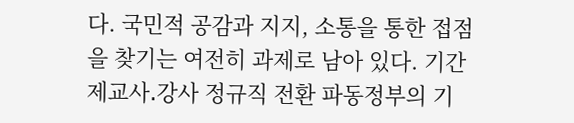다. 국민적 공감과 지지, 소통을 통한 접점을 찾기는 여전히 과제로 남아 있다. 기간제교사․강사 정규직 전환 파동정부의 기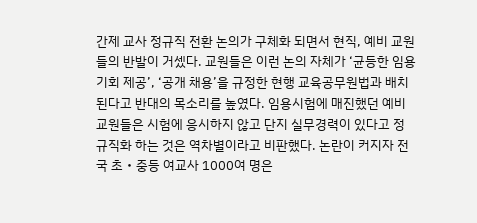간제 교사 정규직 전환 논의가 구체화 되면서 현직, 예비 교원들의 반발이 거셌다. 교원들은 이런 논의 자체가 ‘균등한 임용 기회 제공’, ‘공개 채용’을 규정한 현행 교육공무원법과 배치된다고 반대의 목소리를 높였다. 임용시험에 매진했던 예비교원들은 시험에 응시하지 않고 단지 실무경력이 있다고 정규직화 하는 것은 역차별이라고 비판했다. 논란이 커지자 전국 초‧중등 여교사 1000여 명은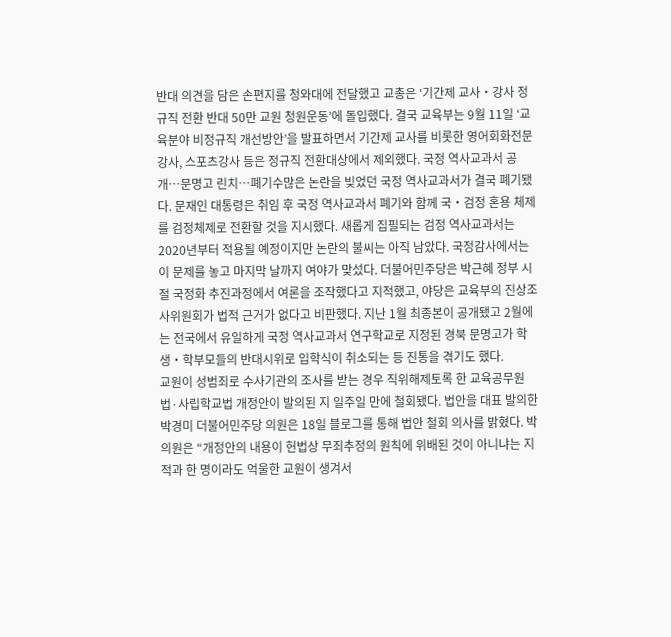반대 의견을 담은 손편지를 청와대에 전달했고 교총은 ‘기간제 교사‧강사 정규직 전환 반대 50만 교원 청원운동’에 돌입했다. 결국 교육부는 9월 11일 ‘교육분야 비정규직 개선방안’을 발표하면서 기간제 교사를 비롯한 영어회화전문강사, 스포츠강사 등은 정규직 전환대상에서 제외했다. 국정 역사교과서 공개…문명고 린치…폐기수많은 논란을 빚었던 국정 역사교과서가 결국 폐기됐다. 문재인 대통령은 취임 후 국정 역사교과서 폐기와 함께 국‧검정 혼용 체제를 검정체제로 전환할 것을 지시했다. 새롭게 집필되는 검정 역사교과서는 2020년부터 적용될 예정이지만 논란의 불씨는 아직 남았다. 국정감사에서는 이 문제를 놓고 마지막 날까지 여야가 맞섰다. 더불어민주당은 박근혜 정부 시절 국정화 추진과정에서 여론을 조작했다고 지적했고, 야당은 교육부의 진상조사위원회가 법적 근거가 없다고 비판했다. 지난 1월 최종본이 공개됐고 2월에는 전국에서 유일하게 국정 역사교과서 연구학교로 지정된 경북 문명고가 학생‧학부모들의 반대시위로 입학식이 취소되는 등 진통을 겪기도 했다.
교원이 성범죄로 수사기관의 조사를 받는 경우 직위해제토록 한 교육공무원법·사립학교법 개정안이 발의된 지 일주일 만에 철회됐다. 법안을 대표 발의한 박경미 더불어민주당 의원은 18일 블로그를 통해 법안 철회 의사를 밝혔다. 박 의원은 “개정안의 내용이 헌법상 무죄추정의 원칙에 위배된 것이 아니냐는 지적과 한 명이라도 억울한 교원이 생겨서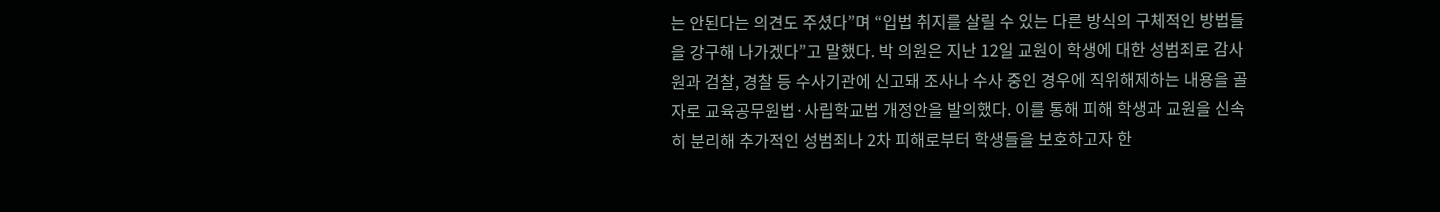는 안된다는 의견도 주셨다”며 “입법 취지를 살릴 수 있는 다른 방식의 구체적인 방법들을 강구해 나가겠다”고 말했다. 박 의원은 지난 12일 교원이 학생에 대한 성범죄로 감사원과 검찰, 경찰 등 수사기관에 신고돼 조사나 수사 중인 경우에 직위해제하는 내용을 골자로 교육공무원법·사립학교법 개정안을 발의했다. 이를 통해 피해 학생과 교원을 신속히 분리해 추가적인 성범죄나 2차 피해로부터 학생들을 보호하고자 한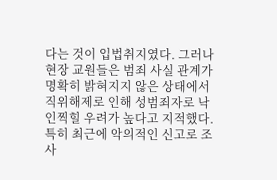다는 것이 입법취지였다. 그러나 현장 교원들은 범죄 사실 관계가 명확히 밝혀지지 않은 상태에서 직위해제로 인해 성범죄자로 낙인찍힐 우려가 높다고 지적했다. 특히 최근에 악의적인 신고로 조사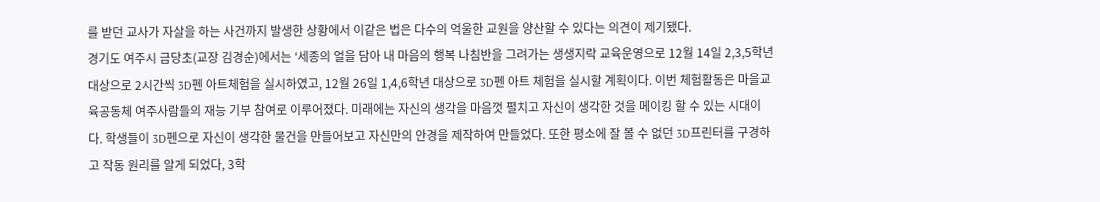를 받던 교사가 자살을 하는 사건까지 발생한 상황에서 이같은 법은 다수의 억울한 교원을 양산할 수 있다는 의견이 제기됐다.
경기도 여주시 금당초(교장 김경순)에서는 ‘세종의 얼을 담아 내 마음의 행복 나침반을 그려가는 생생지락 교육운영으로 12월 14일 2,3,5학년 대상으로 2시간씩 3D펜 아트체험을 실시하였고, 12월 26일 1,4,6학년 대상으로 3D펜 아트 체험을 실시할 계획이다. 이번 체험활동은 마을교육공동체 여주사람들의 재능 기부 참여로 이루어졌다. 미래에는 자신의 생각을 마음껏 펼치고 자신이 생각한 것을 메이킹 할 수 있는 시대이다. 학생들이 3D펜으로 자신이 생각한 물건을 만들어보고 자신만의 안경을 제작하여 만들었다. 또한 평소에 잘 볼 수 없던 3D프린터를 구경하고 작동 원리를 알게 되었다, 3학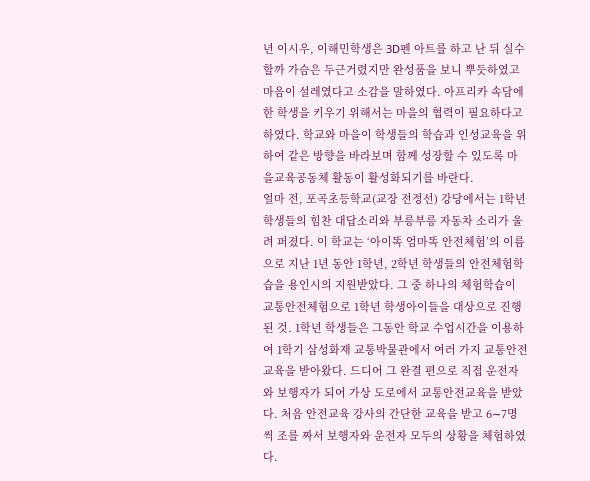년 이시우, 이해민학생은 3D펜 아트를 하고 난 뒤 실수할까 가슴은 두근거렸지만 완성품을 보니 뿌듯하였고 마음이 설레였다고 소감을 말하였다. 아프리카 속담에 한 학생을 키우기 위해서는 마을의 협력이 필요하다고 하였다. 학교와 마을이 학생들의 학습과 인성교육을 위하여 같은 방향을 바라보며 함께 성장할 수 있도록 마을교육공동체 활동이 활성화되기를 바란다.
얼마 전, 포곡초등학교(교장 전정선) 강당에서는 1학년 학생들의 힘찬 대답소리와 부릉부릉 자동차 소리가 울려 퍼졌다. 이 학교는 ‘아이똑 엄마똑 안전체험’의 이름으로 지난 1년 동안 1학년, 2학년 학생들의 안전체험학습을 용인시의 지원받았다. 그 중 하나의 체험학습이 교통안전체험으로 1학년 학생아이들을 대상으로 진행된 것. 1학년 학생들은 그동안 학교 수업시간을 이용하여 1학기 삼성화재 교통박물관에서 여러 가지 교통안전교육을 받아왔다. 드디어 그 완결 편으로 직접 운전자와 보행자가 되어 가상 도로에서 교통안전교육을 받았다. 처음 안전교육 강사의 간단한 교육을 받고 6∼7명씩 조를 짜서 보행자와 운전자 모두의 상황을 체험하였다.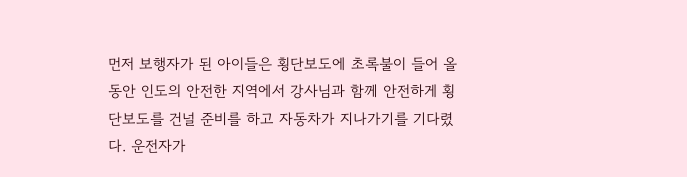먼저 보행자가 된 아이들은 횡단보도에 초록불이 들어 올 동안 인도의 안전한 지역에서 강사님과 함께 안전하게 횡단보도를 건널 준비를 하고 자동차가 지나가기를 기다렸다. 운전자가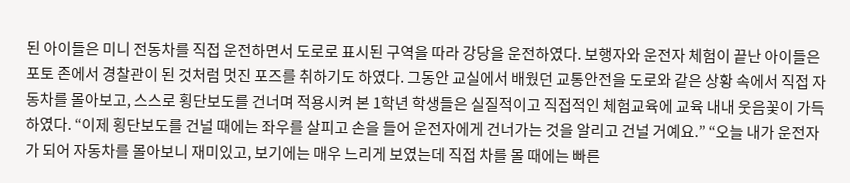된 아이들은 미니 전동차를 직접 운전하면서 도로로 표시된 구역을 따라 강당을 운전하였다. 보행자와 운전자 체험이 끝난 아이들은 포토 존에서 경찰관이 된 것처럼 멋진 포즈를 취하기도 하였다. 그동안 교실에서 배웠던 교통안전을 도로와 같은 상황 속에서 직접 자동차를 몰아보고, 스스로 횡단보도를 건너며 적용시켜 본 1학년 학생들은 실질적이고 직접적인 체험교육에 교육 내내 웃음꽃이 가득하였다. “이제 횡단보도를 건널 때에는 좌우를 살피고 손을 들어 운전자에게 건너가는 것을 알리고 건널 거예요.” “오늘 내가 운전자가 되어 자동차를 몰아보니 재미있고, 보기에는 매우 느리게 보였는데 직접 차를 몰 때에는 빠른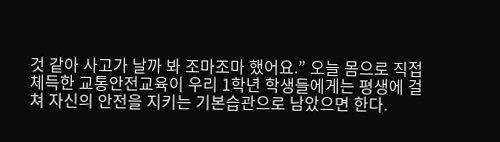것 같아 사고가 날까 봐 조마조마 했어요.” 오늘 몸으로 직접 체득한 교통안전교육이 우리 1학년 학생들에게는 평생에 걸쳐 자신의 안전을 지키는 기본습관으로 남았으면 한다.